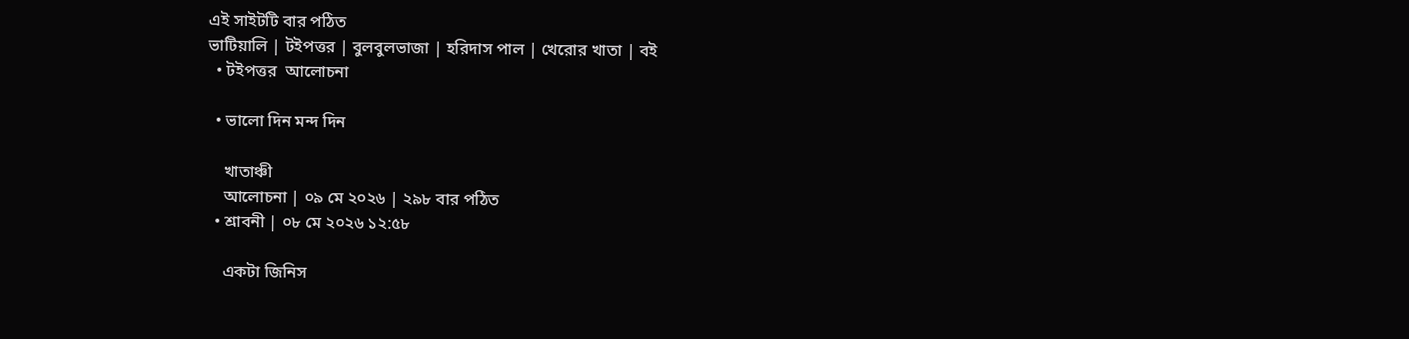এই সাইটটি বার পঠিত
ভাটিয়ালি | টইপত্তর | বুলবুলভাজা | হরিদাস পাল | খেরোর খাতা | বই
  • টইপত্তর  আলোচনা

  • ভালো দিন মন্দ দিন

    খাতাঞ্চী
    আলোচনা | ০৯ মে ২০২৬ | ২৯৮ বার পঠিত
  • শ্রাবনী | ০৮ মে ২০২৬ ১২:৫৮

    একটা জিনিস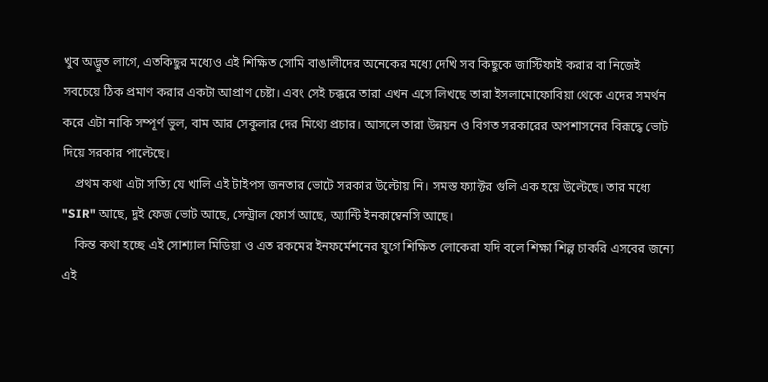খুব অদ্ভুত লাগে, এতকিছুর মধ‍্যেও এই শিক্ষিত সোমি বাঙালীদের অনেকের মধ্যে দেখি সব কিছুকে জাস্টিফাই করার বা নিজেই সবচেয়ে ঠিক প্রমাণ করার একটা আপ্রাণ চেষ্টা। এবং সেই চক্করে তারা এখন এসে লিখছে তারা ইসলামোফোবিয়া থেকে এদের সমর্থন করে এটা নাকি সম্পূর্ণ ভুল, বাম আর সেকুলার দের মিথ‍্যে প্রচার। আসলে তারা উন্নয়ন ও বিগত সরকারের অপশাসনের বিরূদ্ধে ভোট দিয়ে সরকার পাল্টেছে।
    প্রথম কথা এটা সত‍্যি যে খালি এই টাইপস জনতার ভোটে সরকার উল্টোয় নি। সমস্ত ফ‍্যাক্টর গুলি এক হয়ে উল্টেছে। তার মধ‍্যে "SIR" আছে, দুই ফেজ ভোট আছে, সেন্ট্রাল ফোর্স আছে, অ‍্যান্টি ইনকাম্বেনসি আছে।
    কিন্ত কথা হচ্ছে এই সোশ‍্যাল মিডিয়া ও এত রকমের ইনফর্মেশনের যুগে শিক্ষিত লোকেরা যদি বলে শিক্ষা শিল্প চাকরি এসবের জন্যে এই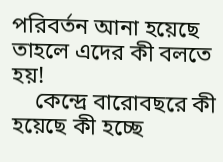পরিবর্তন আনা হয়েছে তাহলে এদের কী বলতে হয়!
    কেন্দ্রে বারোবছরে কী হয়েছে কী হচ্ছে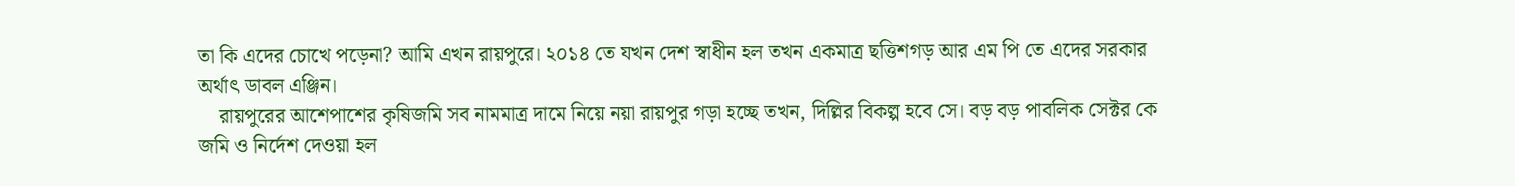তা কি এদের চোখে পড়েনা? আমি এখন রায়পুরে। ২০১৪ তে যখন দেশ স্বাধীন হল তখন একমাত্র ছত্তিশগড় আর এম পি তে এদের সরকার অর্থাৎ ডাবল এঞ্জিন।
    রায়পুরের আশেপাশের কৃষিজমি সব নামমাত্র দামে নিয়ে নয়া রায়পুর গড়া হচ্ছে তখন, দিল্লির বিকল্প হবে সে। বড় বড় পাবলিক সেক্টর কে জমি ও নির্দেশ দেওয়া হল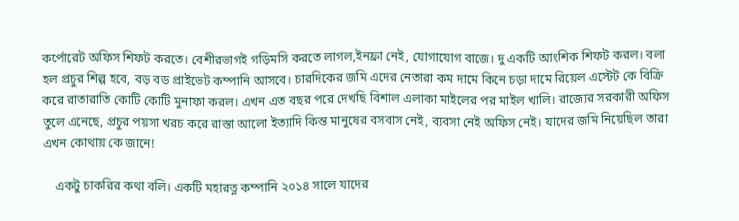কর্পোরেট অফিস শিফট করতে। বেশীরভাগই গড়িমসি করতে লাগল,ইনফ্রা নেই, যোগাযোগ বাজে। দু একটি আংশিক শিফট করল। বলা হল প্রচুর শিল্প হবে, বড় বড প্রাইভেট কম্পানি আসবে। চারদিকের জমি এদের নেতারা কম দামে কিনে চড়া দামে রিয়েল এস্টেট কে বিক্রি করে রাতারাতি কোটি কোটি মুনাফা করল। এখন এত বছর পরে দেখছি বিশাল এলাকা মাইলের পর মাইল খালি। রাজ‍্যের সরকারী ‌অফিস তুলে এনেছে, প্রচুর পয়সা খরচ করে রাস্তা আলো ইত্যাদি কিন্ত মানুষের বসবাস নেই, ব‍্যবসা নেই অফিস নেই। যাদের জমি নিয়েছিল তারা এখন কোথায় কে জানে!

    একটু চাকরির কথা বলি। একটি মহারত্ন কম্পানি ২০১৪ সালে যাদের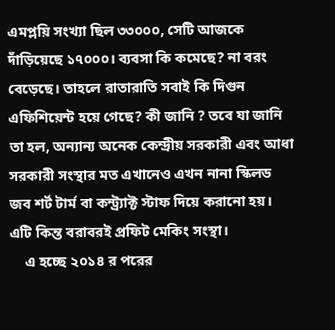এমপ্লয়ি সংখ‍্যা ছিল ৩৩০০০, সেটি আজকে দাঁড়িয়েছে ১৭০০০। ব‍্যবসা কি কমেছে? না বরং বেড়েছে। তাহলে রাতারাতি সবাই কি দিগুন এফিশিয়েন্ট হয়ে গেছে? কী জানি ? তবে যা জানি তা হল, অন‍্যান‍্য অনেক কেন্দ্রীয় সরকারী এবং আধা সরকারী সংস্থার মত এখানেও এখন নানা স্কিলড জব শর্ট টার্ম বা কন্ট্র‍্যাক্ট স্টাফ দিয়ে করানো হয়। এটি কিন্ত বরাবরই প্রফিট মেকিং সংস্থা।
    এ হচ্ছে ২০১৪ র পরের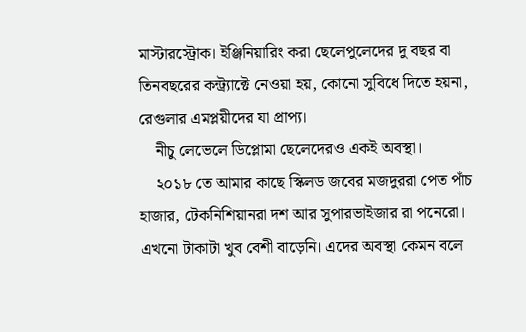মাস্টারস্ট্রোক। ইঞ্জিনিয়ারিং করা ছেলেপুলেদের দু বছর বা তিনবছরের কন্ট্র‍্যাক্টে নেওয়া হয়, কোনো সুবিধে দিতে হয়না, রেগুলার এমপ্লয়ীদের যা প্রাপ‍্য।
    নীচু লেভেলে ডিপ্লোমা ছেলেদেরও একই অবস্থা।
    ২০১৮ তে আমার কাছে স্কিলড জবের মজদুররা পেত পাঁচ হাজার, টেকনিশিয়ানরা দশ আর সুপারভাইজার রা পনেরো। এখনো টাকাটা খুব বেশী বাড়েনি। এদের অবস্থা কেমন বলে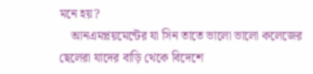মনে হয়?
    আনএমপ্লয়মেন্টের যা সিন তাতে ভালো ভালো কলেজের ছেলেরা যাদের বাড়ি থেকে বিদেশে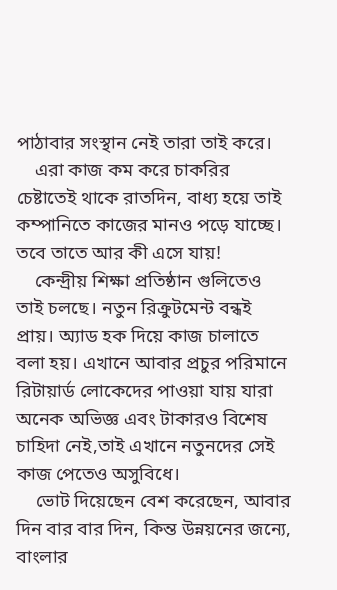পাঠাবার সংস্থান নেই তারা তাই করে।
    এরা কাজ কম করে চাকরির চেষ্টাতেই থাকে রাতদিন, বাধ‍্য হয়ে তাই কম্পানিতে কাজের মানও পড়ে যাচ্ছে। তবে তাতে আর কী এসে যায়!
    কেন্দ্রীয় শিক্ষা প্রতিষ্ঠান গুলিতেও তাই চলছে। নতুন রিক্রুটমেন্ট বন্ধই প্রায়। অ‍্যাড হক দিয়ে কাজ চালাতে বলা হয়। এখানে আবার প্রচুর পরিমানে রিটায়ার্ড লোকেদের পাওয়া যায় যারা অনেক অভিজ্ঞ এবং টাকারও বিশেষ চাহিদা নেই,তাই এখানে নতুনদের সেই কাজ পেতেও অসুবিধে।
    ভোট দিয়েছেন বেশ করেছেন, আবার দিন বার বার দিন, কিন্ত উন্নয়নের জন‍্যে, বাংলার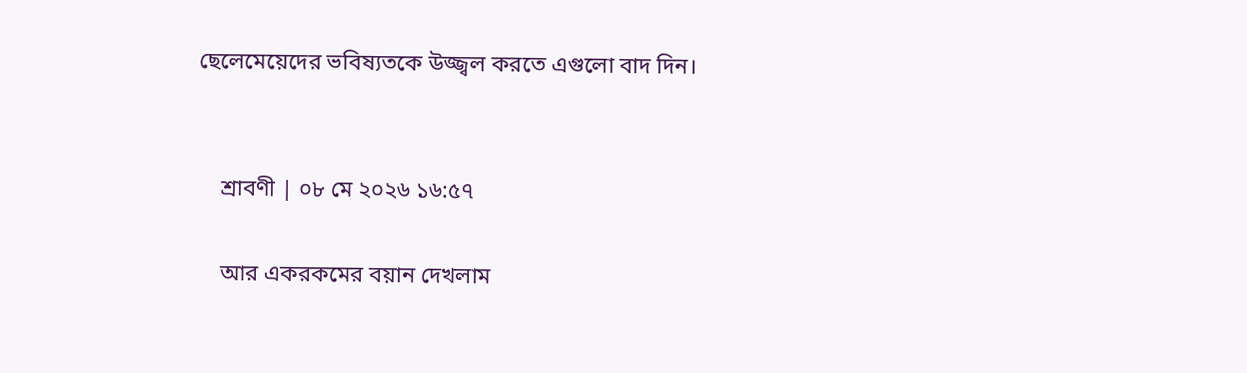ছেলেমেয়েদের ভবিষ‍্যতকে উজ্জ্বল করতে এগুলো বাদ দিন।


    শ্রাবণী | ০৮ মে ২০২৬ ১৬:৫৭

    আর একরকমের বয়ান দেখলাম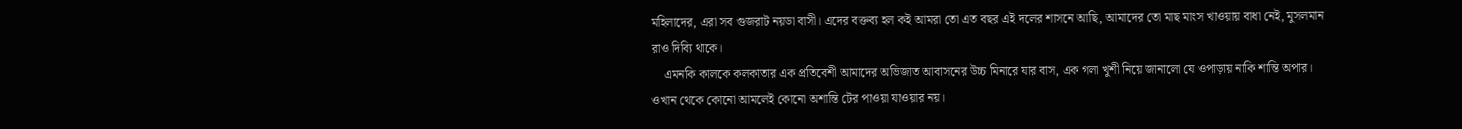মহিলাদের, এরা সব গুজরাট নয়ডা বাসী। এদের বক্তব‍্য হল কই আমরা তো এত বছর এই দলের শাসনে আছি, আমাদের তো মাছ মাংস খাওয়ায় বাধা নেই, মুসলমান রাও দিব‍্যি থাকে।
    এমনকি কালকে কলকাতার এক প্রতিবেশী আমাদের অভিজাত আবাসনের উচ্চ মিনারে যার বাস, এক গলা খুশী নিয়ে জানালো যে ওপাড়ায় নাকি শান্তি অপার। ওখান থেকে কোনো আমলেই কোনো অশান্তি টের পাওয়া যাওয়ার নয়।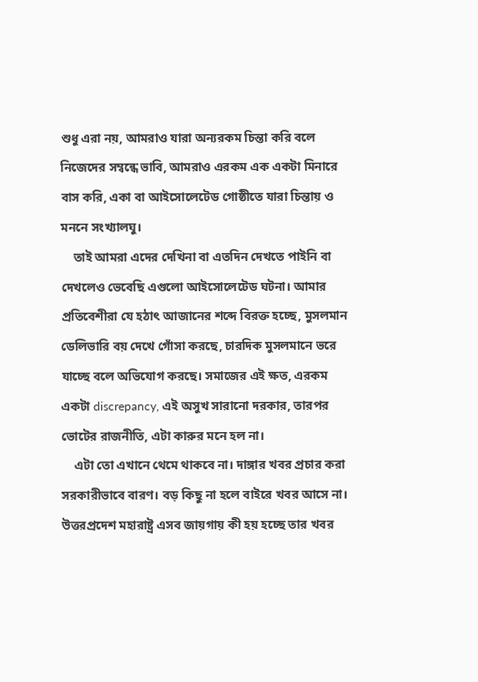শুধু এরা নয়, আমরাও যারা অন‍্যরকম চিন্তা করি বলে নিজেদের সম্বন্ধে ভাবি, আমরাও এরকম এক একটা মিনারে বাস করি, একা বা আইসোলেটেড গোষ্ঠীতে যারা চিন্তায় ও মননে সংখ‍্যালঘু।
    তাই আমরা এদের দেখিনা বা এতদিন দেখতে পাইনি বা দেখলেও ভেবেছি এগুলো আইসোলেটেড ঘটনা। আমার প্রতিবেশীরা যে হঠাৎ আজানের শব্দে বিরক্ত হচ্ছে, মুসলমান ডেলিভারি বয় দেখে গোঁসা করছে, চারদিক মুসলমানে ভরে যাচ্ছে বলে অভিযোগ করছে। সমাজের এই ক্ষত, এরকম একটা discrepancy, এই অসুখ সারানো দরকার, তারপর ভোটের রাজনীতি, এটা কারুর মনে হল না।
    এটা তো এখানে থেমে থাকবে না। দাঙ্গার খবর প্রচার করা সরকারীভাবে বারণ। বড় কিছু না হলে বাইরে খবর আসে না। উত্তরপ্রদেশ মহারাষ্ট্র এসব জায়গায় কী হয় হচ্ছে তার খবর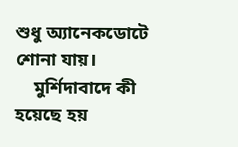শুধু অ‍্যানেকডোটে শোনা যায়।
    মুর্শিদাবাদে কী হয়েছে হয়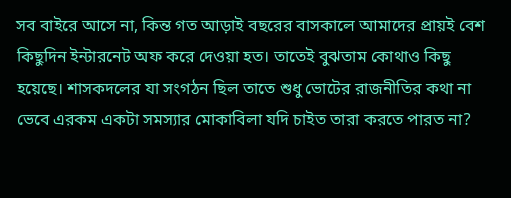সব বাইরে আসে না, কিন্ত গত আড়াই বছরের বাসকালে আমাদের প্রায়ই বেশ কিছুদিন ইন্টারনেট অফ করে দেওয়া হত। তাতেই বুঝতাম কোথাও কিছু হয়েছে। শাসকদলের যা সংগঠন ছিল তাতে শুধু ভোটের রাজনীতির কথা না ভেবে এরকম একটা সমস‍্যার মোকাবিলা যদি চাইত তারা করতে পারত না?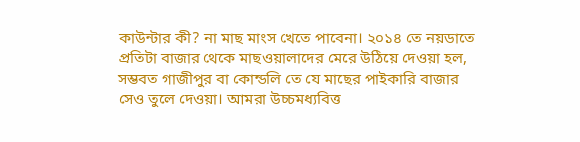কাউন্টার কী? না মাছ মাংস খেতে পাবেনা। ২০১৪ তে নয়ডাতে প্রতিটা বাজার থেকে মাছওয়ালাদের মেরে উঠিয়ে দেওয়া হল, সম্ভবত গাজীপুর বা কোন্ডলি তে যে মাছের পাইকারি বাজার সেও তুলে দেওয়া। আমরা উচ্চমধ‍্যবিত্ত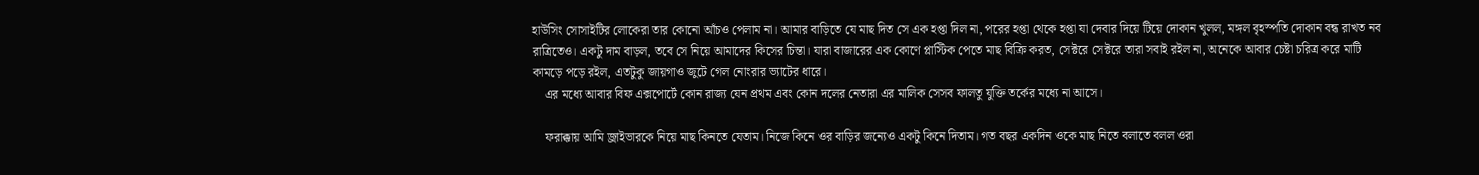হাউসিং সোসাইটির লোকেরা তার কোনো আঁচও পেলাম না। আমার বাড়িতে যে মাছ দিত সে এক হপ্তা দিল না, পরের হপ্তা থেকে হপ্তা যা দেবার দিয়ে টিয়ে দোকান খুলল, মঙ্গল বৃহস্পতি দোকান বন্ধ রাখত নব রাত্রিতেও। একটু দাম বাড়ল, তবে সে নিয়ে আমাদের কিসের চিন্তা। যারা বাজারের এক কোণে প্লাস্টিক পেতে মাছ বিক্রি করত, সেক্টরে সেক্টরে তারা সবাই রইল না, অনেকে আবার চেষ্টা চরিত্র করে মাটি কামড়ে পড়ে রইল, এতটুকু জায়গাও জুটে গেল নোংরার ভ‍্যাটের ধারে।
    এর মধ‍্যে আবার বিফ এক্সপোর্টে কোন রাজ‍্য যেন প্রথম এবং কোন দলের নেতারা এর মালিক সেসব ফালতু যুক্তি তর্কের মধ‍্যে না আসে।

    ফরাক্কায় আমি জ্রাইভারকে নিয়ে মাছ কিনতে যেতাম। নিজে কিনে ওর বাড়ির জন‍্যেও একটু কিনে দিতাম। গত বছর একদিন ওকে মাছ নিতে বলাতে বলল ওরা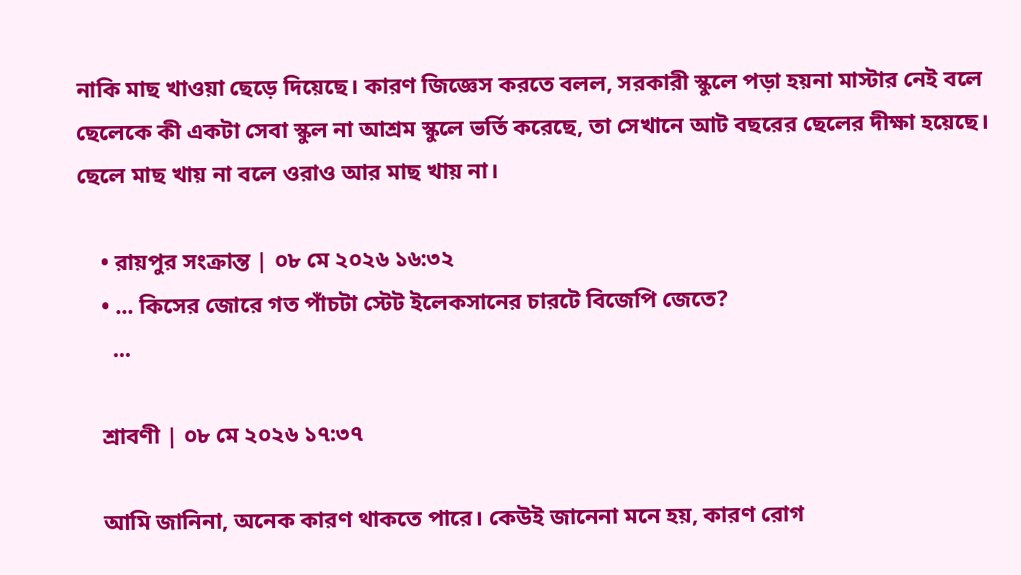নাকি মাছ খাওয়া ছেড়ে দিয়েছে। কারণ জিজ্ঞেস করতে বলল, সরকারী স্কুলে পড়া হয়না মাস্টার নেই বলে ছেলেকে কী একটা সেবা স্কুল না আশ্রম স্কুলে ভর্তি করেছে, তা সেখানে আট বছরের ছেলের দীক্ষা হয়েছে। ছেলে মাছ খায় না বলে ওরাও আর মাছ খায় না।

    • রায়পুর সংক্রান্ত | ০৮ মে ২০২৬ ১৬:৩২
    • ... কিসের জোরে গত পাঁচটা স্টেট ইলেকসানের চারটে বিজেপি জেতে?
      ...

    শ্রাবণী | ০৮ মে ২০২৬ ১৭:৩৭

    আমি জানিনা, অনেক কারণ থাকতে পারে। কেউই জানেনা মনে হয়, কারণ রোগ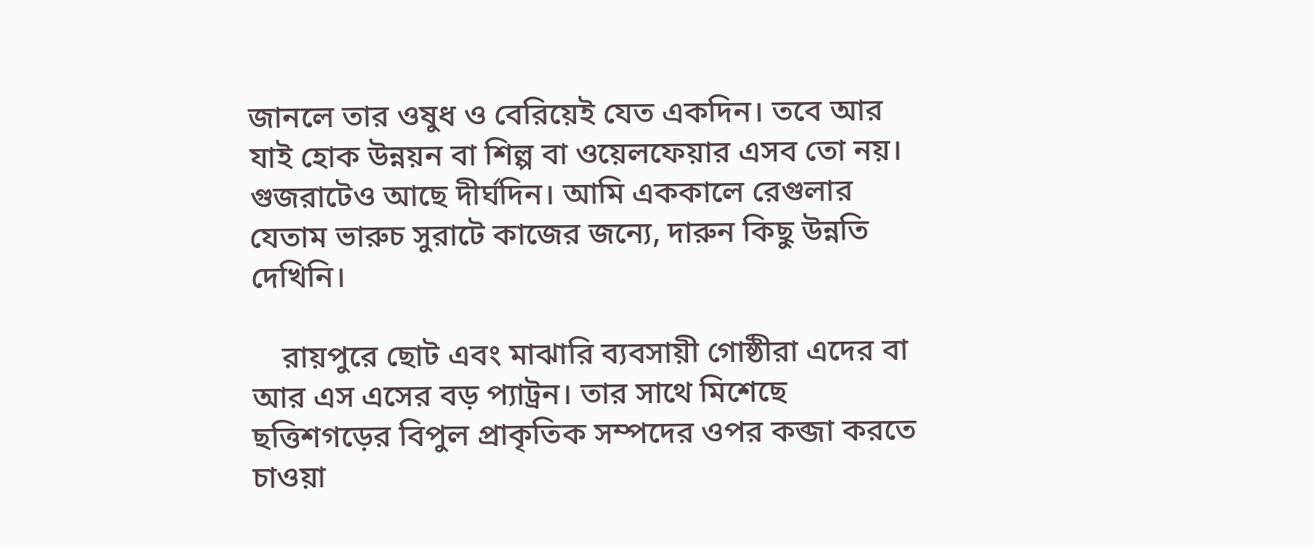জানলে তার ওষুধ ও বেরিয়েই যেত একদিন। তবে আর যাই হোক উন্নয়ন বা শিল্প বা ওয়েলফেয়ার এসব তো নয়। গুজরাটেও আছে দীর্ঘদিন। আমি এককালে রেগুলার যেতাম ভারুচ সুরাটে কাজের জন‍্যে, দারুন কিছু উন্নতি দেখিনি।

    রায়পুরে ছোট এবং মাঝারি ব‍্যবসায়ী গোষ্ঠীরা এদের বা আর এস এসের বড় প‍্যাট্রন। তার সাথে মিশেছে ছত্তিশগড়ের বিপুল প্রাকৃতিক সম্পদের ওপর কব্জা করতে চাওয়া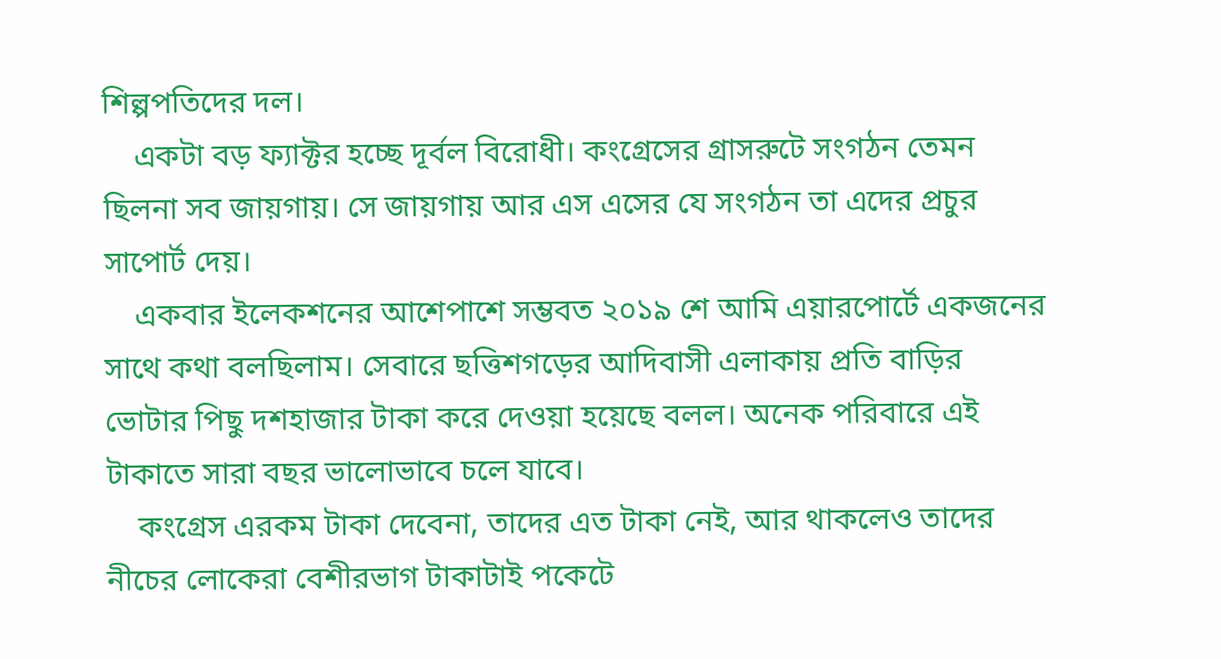শিল্পপতিদের দল।
    একটা বড় ফ‍্যাক্টর হচ্ছে দূর্বল বিরোধী। কংগ্রেসের গ্রাসরুটে সংগঠন তেমন ছিলনা সব জায়গায়। সে জায়গায় আর এস এসের যে সংগঠন তা এদের প্রচুর সাপোর্ট দেয়।
    একবার ইলেকশনের আশেপাশে সম্ভবত ২০১৯ শে আমি এয়ারপোর্টে একজনের সাথে কথা বলছিলাম। সেবারে ছত্তিশগড়ের আদিবাসী এলাকায় প্রতি বাড়ির ভোটার পিছু দশহাজার টাকা করে দেওয়া হয়েছে বলল। অনেক পরিবারে এই টাকাতে সারা বছর ভালোভাবে চলে যাবে।
    কংগ্রেস এরকম টাকা দেবেনা, তাদের এত টাকা নেই, আর থাকলেও তাদের নীচের লোকেরা বেশীরভাগ টাকাটাই পকেটে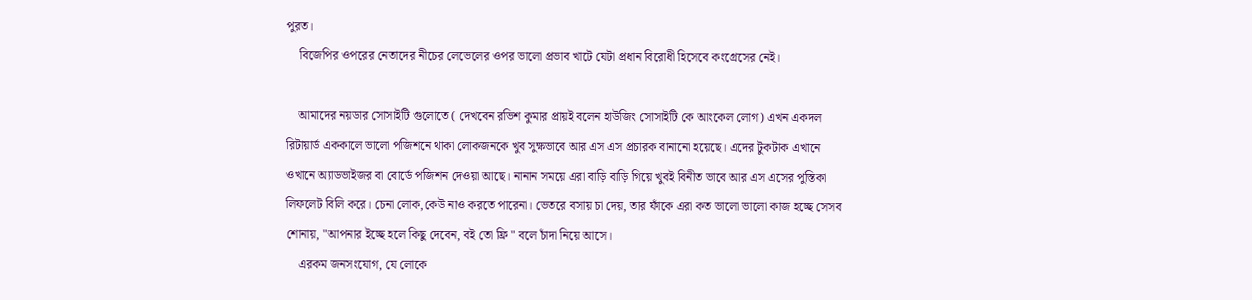পুরত।
    বিজেপির ওপরের নেতাদের নীচের লেভেলের ওপর ভালো প্রভাব খাটে যেটা প্রধান বিরোধী হিসেবে কংগ্রেসের নেই।

    আমাদের নয়ডার সোসাইটি গুলোতে ( দেখবেন রভিশ কুমার প্রায়ই বলেন হাউজিং সোসাইটি কে আংকেল লোগ) এখন একদল রিটায়ার্ড এককালে ভালো পজিশনে থাকা লোকজনকে খুব সুক্ষভাবে আর এস এস প্রচারক বানানো হয়েছে। এদের টুকটাক এখানে ওখানে অ‍্যাডভাইজর বা বোর্ডে পজিশন দেওয়া আছে। নানান সময়ে এরা বাড়ি বাড়ি গিয়ে খুবই বিনীত ভাবে আর এস এসের পুস্তিকা লিফলেট বিলি করে। চেনা লোক,কেউ নাও করতে পারেনা। ভেতরে বসায় চা দেয়, তার ফাঁকে এরা কত ভালো ভালো কাজ হচ্ছে সেসব শোনায়, "আপনার ইচ্ছে হলে কিছু দেবেন, বই তো ফ্রি " বলে চাঁদা নিয়ে আসে।
    এরকম জনসংযোগ, যে লোকে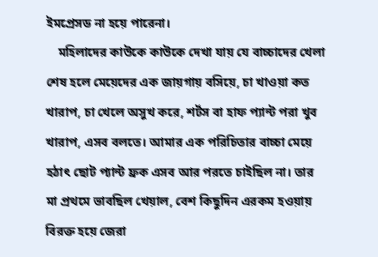ইমপ্রেসড না হয়ে পারেনা।
    মহিলাদের কাউকে কাউকে দেখা যায় যে বাচ্চাদের খেলা শেষ হলে মেয়েদের এক জায়গায় বসিয়ে, চা খাওয়া কত খারাপ, চা খেলে অসুখ করে, শর্টস বা হাফ প‍্যান্ট পরা খুব খারাপ, এসব বলতে। আমার এক পরিচিতার বাচ্চা মেয়ে হঠাৎ ছোট প‍্যান্ট ফ্রক এসব আর পরতে চাইছিল না। তার মা প্রথমে ভাবছিল খেয়াল, বেশ কিছুদিন এরকম হওয়ায় বিরক্ত হয়ে জেরা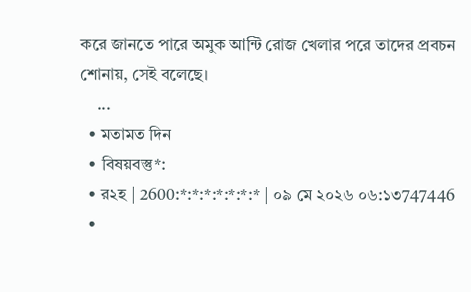করে জানতে পারে অমুক আন্টি রোজ খেলার পরে তাদের প্রবচন শোনায়, সেই বলেছে।
    ...
  • মতামত দিন
  • বিষয়বস্তু*:
  • র২হ | 2600:*:*:*:*:*:*:* | ০৯ মে ২০২৬ ০৬:১৩747446
  •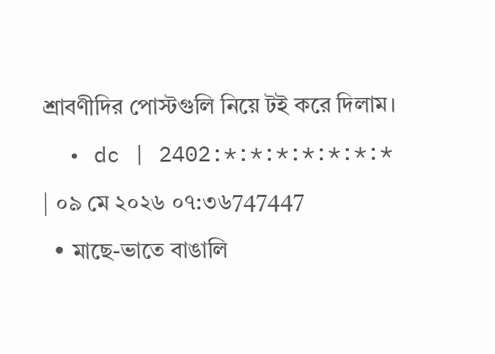শ্রাবণীদির পোস্টগুলি নিয়ে টই করে দিলাম।
  • dc | 2402:*:*:*:*:*:*:* | ০৯ মে ২০২৬ ০৭:৩৬747447
  • মাছে-ভাতে বাঙালি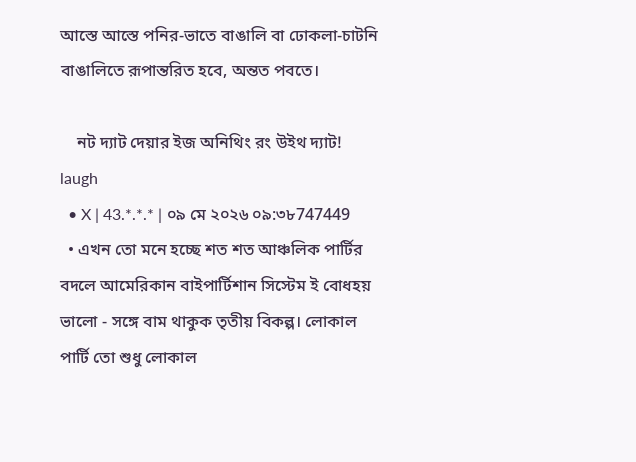আস্তে আস্তে পনির-ভাতে বাঙালি বা ঢোকলা-চাটনি বাঙালিতে রূপান্তরিত হবে, অন্তত পবতে।

    নট দ্যাট দেয়ার ইজ অনিথিং রং উইথ দ্যাট! laugh
  • X | 43.*.*.* | ০৯ মে ২০২৬ ০৯:৩৮747449
  • এখন তো মনে হচ্ছে শত শত আঞ্চলিক পার্টির বদলে আমেরিকান বাইপার্টিশান সিস্টেম ই বোধহয় ভালো - সঙ্গে বাম থাকুক তৃতীয় বিকল্প। লোকাল পার্টি তো শুধু লোকাল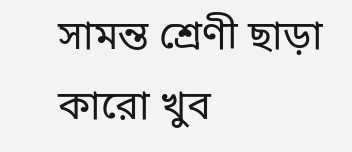সামন্ত শ্রেণী ছাড়া কারো খুব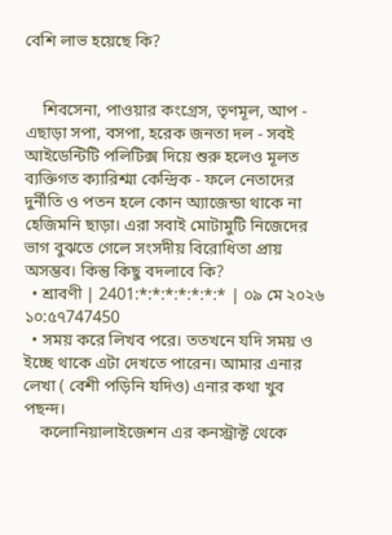বেশি লাভ হয়েছে কি?


    শিবসেনা, পাওয়ার কংগ্রেস, তৃণমূল, আপ - এছাড়া সপা, বসপা, হরেক জনতা দল - সবই আইডেন্টিটি পলিটিক্স দিয়ে শুরু হলেও মূলত ব‍্যক্তিগত ক‍্যারিশ্মা কেন্দ্রিক - ফলে নেতাদের দুর্নীতি ও পতন হলে কোন অ‍্যাজেন্ডা থাকে না হেজিমনি ছাড়া। এরা সবাই মোটামুটি নিজেদের ভাগ বুঝতে গেলে সংসদীয় বিরোধিতা প্রায় অসম্ভব। কিন্তু কিছু বদলাবে কি?
  • শ্রাবণী | 2401:*:*:*:*:*:*:* | ০৯ মে ২০২৬ ১০:৫৭747450
  • সময় করে লিখব পরে। ততখনে যদি সময় ও ইচ্ছে থাকে এটা দেখতে পারেন। আমার এনার লেখা ( বেশী পড়িনি যদিও) এনার কথা খুব পছন্দ।
    কলোনিয়ালাইজেশন এর কনস্ট্রাক্ট থেকে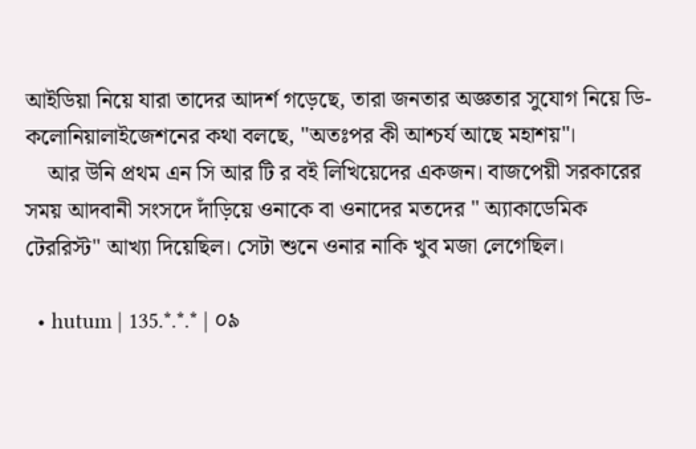আইডিয়া নিয়ে যারা তাদের আদর্শ গড়েছে, তারা জনতার অজ্ঞতার সুযোগ নিয়ে ডি-কলোনিয়ালাইজেশনের কথা বলছে, "অতঃপর কী আশ্চর্য আছে মহাশয়"।
    আর উনি প্রথম এন সি আর টি র বই লিখিয়েদের একজন। বাজপেয়ী সরকারের সময় আদবানী সংসদে দাঁড়িয়ে ওনাকে বা ওনাদের মতদের " অ‍্যাকাডেমিক টেররিস্ট" আখ‍্যা দিয়েছিল। সেটা শুনে ওনার নাকি খুব মজা লেগেছিল।

  • hutum | 135.*.*.* | ০৯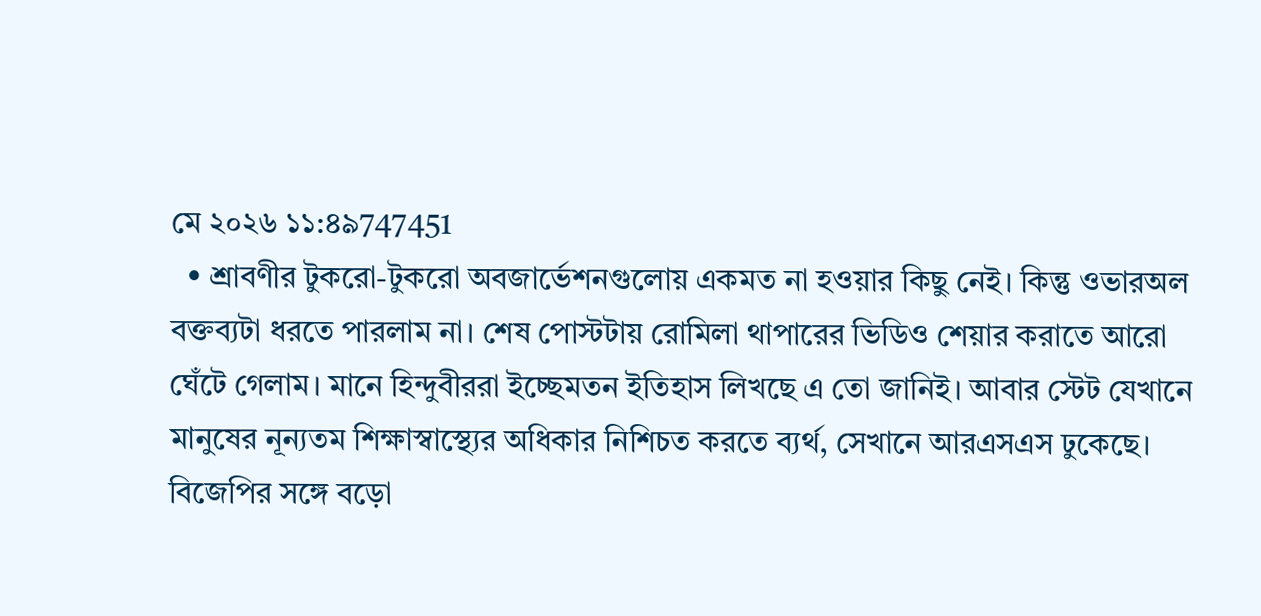মে ২০২৬ ১১:৪৯747451
  • শ্রাবণীর টুকরো-টুকরো অবজার্ভেশনগুলোয় একমত না হওয়ার কিছু নেই। কিন্তু ওভারঅল বক্তব্যটা ধরতে পারলাম না। শেষ পোস্টটায় রোমিলা থাপারের ভিডিও শেয়ার করাতে আরো ঘেঁটে গেলাম। মানে হিন্দুবীররা ইচ্ছেমতন ইতিহাস লিখছে এ তো জানিই। আবার স্টেট যেখানে মানুষের নূন্যতম শিক্ষাস্বাস্থ্যের অধিকার নিশিচত করতে ব্যর্থ, সেখানে আরএসএস ঢুকেছে। বিজেপির সঙ্গে বড়ো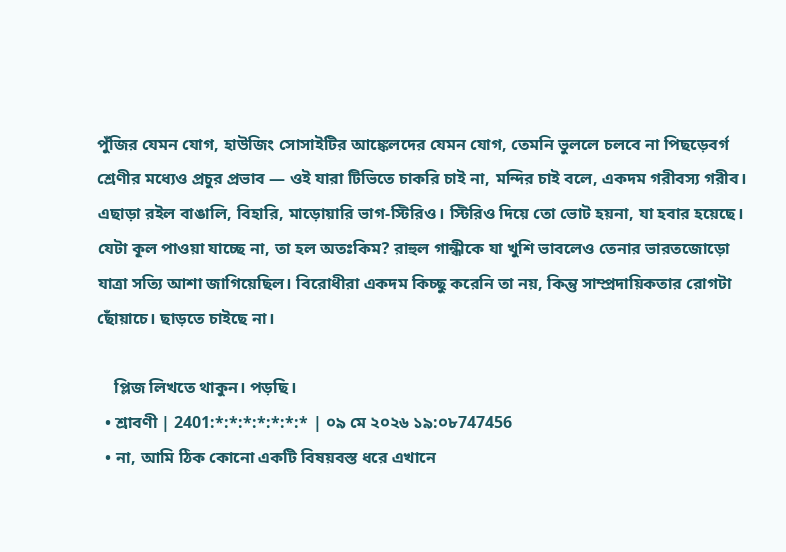পুঁজির যেমন যোগ, হাউজিং সোসাইটির আঙ্কেলদের যেমন যোগ, তেমনি ভুললে চলবে না পিছড়েবর্গ শ্রেণীর মধ্যেও প্রচুর প্রভাব — ওই যারা টিভিতে চাকরি চাই না, মন্দির চাই বলে, একদম গরীবস্য গরীব। এছাড়া রইল বাঙালি, বিহারি, মাড়োয়ারি ভাগ-স্টিরিও। স্টিরিও দিয়ে তো ভোট হয়না, যা হবার হয়েছে। যেটা কূল পাওয়া যাচ্ছে না, তা হল অতঃকিম? রাহুল গান্ধীকে যা খুশি ভাবলেও তেনার ভারতজোড়ো যাত্রা সত্যি আশা জাগিয়েছিল। বিরোধীরা একদম কিচ্ছু করেনি তা নয়, কিন্তু সাম্প্রদায়িকতার রোগটা ছোঁয়াচে। ছাড়তে চাইছে না।

    প্লিজ লিখতে থাকুন। পড়ছি।
  • শ্রাবণী | 2401:*:*:*:*:*:*:* | ০৯ মে ২০২৬ ১৯:০৮747456
  • না, আমি ঠিক কোনো একটি বিষয়বস্ত ধরে এখানে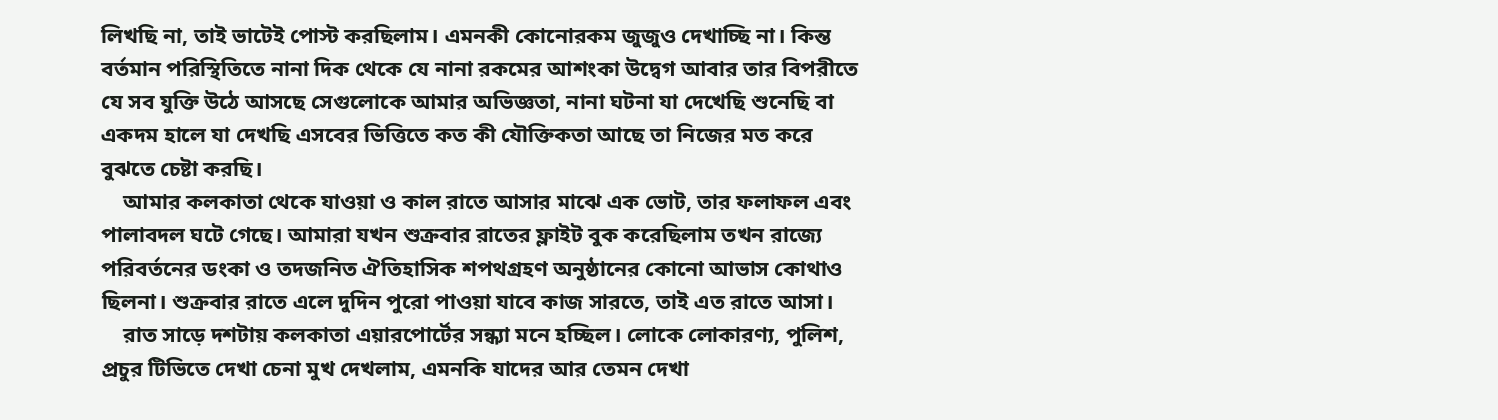লিখছি না, তাই ভাটেই পোস্ট করছিলাম। এমনকী কোনোরকম জুজুও দেখাচ্ছি না। কিন্ত বর্তমান পরিস্থিতিতে নানা দিক থেকে যে নানা রকমের আশংকা উদ্বেগ আবার তার বিপরীতে যে সব যুক্তি উঠে আসছে সেগুলোকে আমার অভিজ্ঞতা, নানা ঘটনা যা দেখেছি শুনেছি বা একদম হালে যা দেখছি এসবের ভিত্তিতে কত কী যৌক্তিকতা আছে তা নিজের মত করে বুঝতে চেষ্টা করছি।
    আমার কলকাতা থেকে যাওয়া ও কাল রাতে আসার মাঝে এক ভোট, তার ফলাফল এবং পালাবদল ঘটে গেছে। আমারা যখন শুক্রবার রাতের ফ্লাইট বুক করেছিলাম তখন রাজ‍্যে পরিবর্তনের ডংকা ও তদজনিত ঐতিহাসিক শপথগ্রহণ অনুষ্ঠানের কোনো আভাস কোথাও ছিলনা। শুক্রবার রাতে এলে দুদিন পুরো পাওয়া যাবে কাজ সারতে, তাই এত রাতে আসা।
    রাত সাড়ে দশটায় কলকাতা এয়ারপোর্টের সন্ধ‍্যা মনে হচ্ছিল। লোকে লোকারণ্য, পুলিশ, প্রচুর টিভিতে দেখা চেনা মুখ দেখলাম, এমনকি যাদের আর তেমন দেখা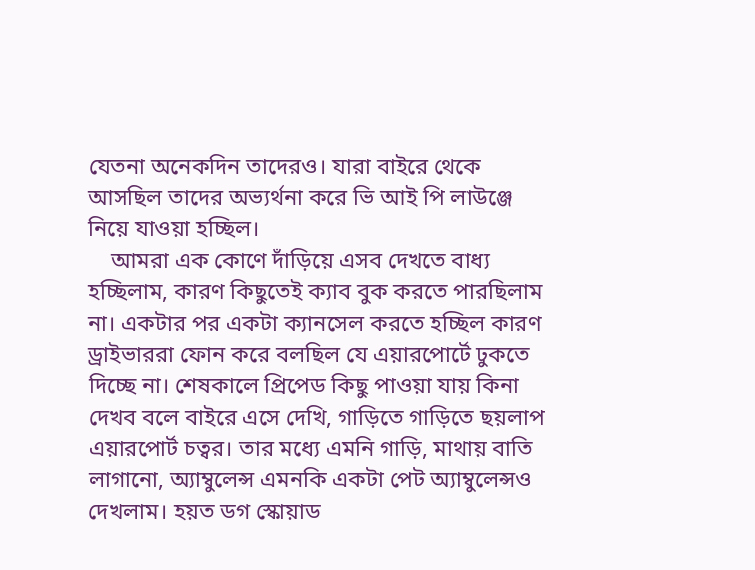যেতনা অনেকদিন তাদেরও। যারা বাইরে থেকে আসছিল তাদের অভ‍্যর্থনা করে ভি আই পি লাউঞ্জে নিয়ে যাওয়া হচ্ছিল।
    আমরা এক কোণে দাঁড়িয়ে এসব দেখতে বাধ্য হচ্ছিলাম, কারণ কিছুতেই ক‍্যাব বুক করতে পারছিলাম না। একটার পর একটা ক‍্যানসেল করতে হচ্ছিল কারণ ড্রাইভাররা ফোন করে বলছিল যে এয়ারপোর্টে ঢুকতে দিচ্ছে না। শেষকালে প্রিপেড কিছু পাওয়া যায় কিনা দেখব বলে বাইরে এসে দেখি, গাড়িতে গাড়িতে ছয়লাপ এয়ারপোর্ট চত্বর। তার মধ‍্যে এমনি গাড়ি, মাথায় বাতি লাগানো, অ‍্যাম্বুলেন্স এমনকি একটা পেট অ‍্যাম্বুলেন্সও দেখলাম। হয়ত ডগ স্কোয়াড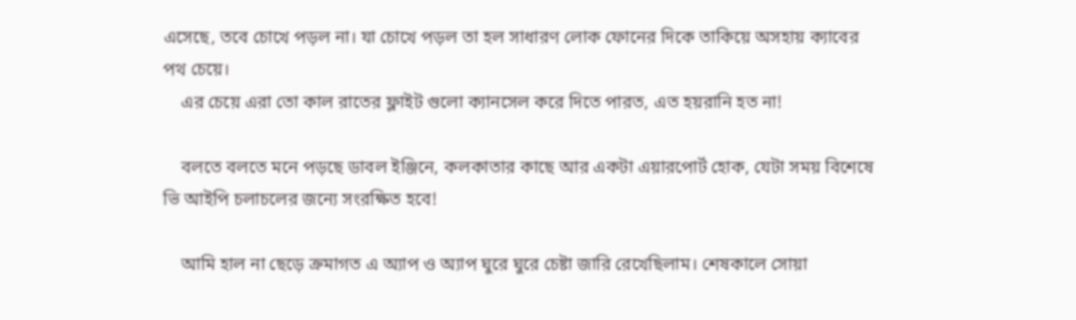এসেছে, তবে চোখে পড়ল না। যা চোখে পড়ল তা হল সাধারণ লোক ফোনের দিকে তাকিয়ে অসহায় ক‍্যাবের পথ চেয়ে।
    এর চেয়ে এরা তো কাল রাতের ফ্লাইট গুলো ক‍্যানসেল করে দিতে পারত, এত হয়রানি হত না!

    বলতে বলতে মনে পড়ছে ডাবল ইঞ্জিনে, কলকাতার কাছে আর একটা এয়ারপোর্ট হোক, যেটা সময় বিশেষে ভি আইপি চলাচলের জন‍্যে সংরক্ষিত হবে!

    আমি হাল না ছেড়ে ক্রমাগত এ ‌অ‍্যাপ ও অ‍্যাপ ঘুরে ঘুরে চেষ্টা জারি রেখেছিলাম। শেষকালে সোয়া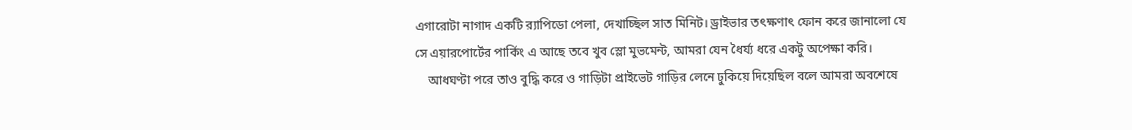এগারোটা নাগাদ একটি র‍্যাপিডো পেলা, দেখাচ্ছিল সাত মিনিট। ড্রাইভার তৎক্ষণাৎ ফোন করে জানালো যে সে এয়ারপোর্টের পার্কিং এ আছে তবে খুব স্লো মুভমেন্ট, আমরা যেন ধৈর্য্য ধরে একটু অপেক্ষা করি।
    আধঘণ্টা পরে তাও বুদ্ধি করে ও গাড়িটা প্রাইভেট গাড়ির লেনে ঢুকিয়ে দিয়েছিল বলে আমরা অবশেষে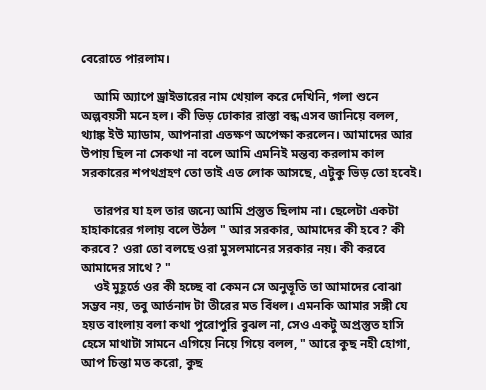বেরোতে পারলাম।

    আমি অ‍্যাপে ড্রাইভারের নাম খেয়াল করে দেখিনি, গলা শুনে অল্পবয়সী মনে হল। কী ভিড় ঢোকার রাস্তা বন্ধ এসব জানিয়ে বলল, থ‍্যাঙ্ক ইউ ম‍্যাডাম, আপনারা এতক্ষণ অপেক্ষা করলেন। আমাদের আর উপায় ছিল না সেকথা না বলে আমি এমনিই মন্তব্য করলাম কাল সরকারের শপথগ্রহণ তো তাই এত লোক আসছে, এটুকু ভিড় তো হবেই।

    তারপর যা হল তার জন্যে আমি প্রস্তুত ছিলাম না। ছেলেটা একটা হাহাকারের গলায় বলে উঠল " আর সরকার, আমাদের কী হবে? কী করবে? ওরা তো বলছে ওরা মুসলমানের সরকার নয়। কী করবে আমাদের সাথে ? "
    ওই মুহূর্তে ওর কী হচ্ছে বা কেমন সে অনুভূতি তা আমাদের বোঝা সম্ভব নয়, তবু আর্তনাদ টা তীরের মত বিঁধল। এমনকি আমার সঙ্গী যে হয়ত বাংলায় বলা কথা পুরোপুরি বুঝল না, সেও একটু অপ্রস্তুত হাসি হেসে মাথাটা সামনে এগিয়ে নিয়ে গিয়ে বলল, " আরে কুছ নহী হোগা, আপ চিন্তা মত করো, কুছ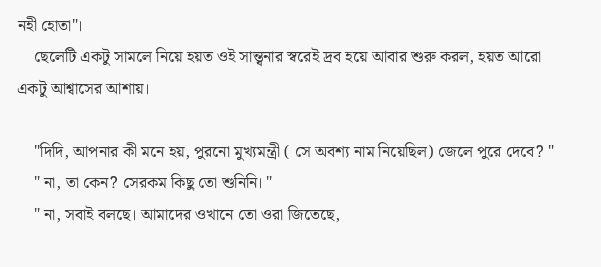নহী হোতা"।
    ছেলেটি একটু সামলে নিয়ে হয়ত ওই সান্ত্বনার স্বরেই দ্রব হয়ে আবার শুরু করল, হয়ত আরো একটু আশ্বাসের আশায়।

    "দিদি, আপনার কী মনে হয়, পুরনো মুখ‍্যমন্ত্রী ( সে অবশ‍্য নাম নিয়েছিল) জেলে পুরে দেবে? "
    " না, তা কেন? সেরকম কিছু তো শুনিনি। "
    " না, সবাই বলছে। আমাদের ওখানে তো ওরা জিতেছে,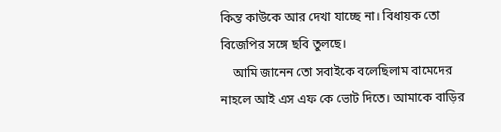কিন্ত কাউকে আর দেখা যাচ্ছে না। বিধায়ক তো বিজেপির সঙ্গে ছবি তুলছে।
    আমি জানেন তো সবাইকে বলেছিলাম বামেদের নাহলে আই এস এফ কে ভোট দিতে। আমাকে বাড়ির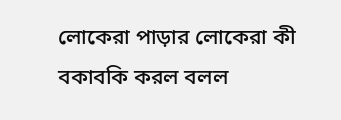লোকেরা পাড়ার লোকেরা কী বকাবকি করল বলল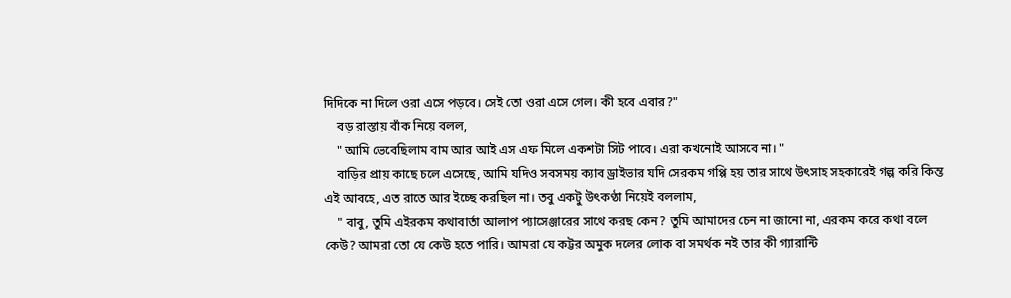দিদিকে না দিলে ওরা এসে পড়বে। সেই তো ওরা এসে গেল। কী হবে এবার?"
    বড় রাস্তায় বাঁক নিয়ে বলল,
    " আমি ভেবেছিলাম বাম আর আই এস এফ মিলে একশটা সিট পাবে। এরা কখনোই আসবে না। "
    বাড়ির প্রায় কাছে চলে এসেছে, আমি যদিও সবসময় ক্যাব ড্রাইভার যদি সেরকম গপ্পি হয় তার সাথে উৎসাহ সহকারেই গল্প করি কিন্ত এই আবহে, এত রাতে আর ইচ্ছে করছিল না। তবু একটু উৎকণ্ঠা নিয়েই বললাম,
    " বাবু, তুমি এইরকম কথাবার্তা আলাপ প‍্যাসেঞ্জারের সাথে করছ কেন? তুমি আমাদের চেন না জানো না, এরকম করে কথা বলে কেউ? আমরা তো যে কেউ হতে পারি। আমরা যে কট্টর অমুক দলের লোক বা সমর্থক নই তার কী গ‍্যারান্টি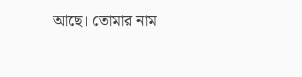আছে। তোমার নাম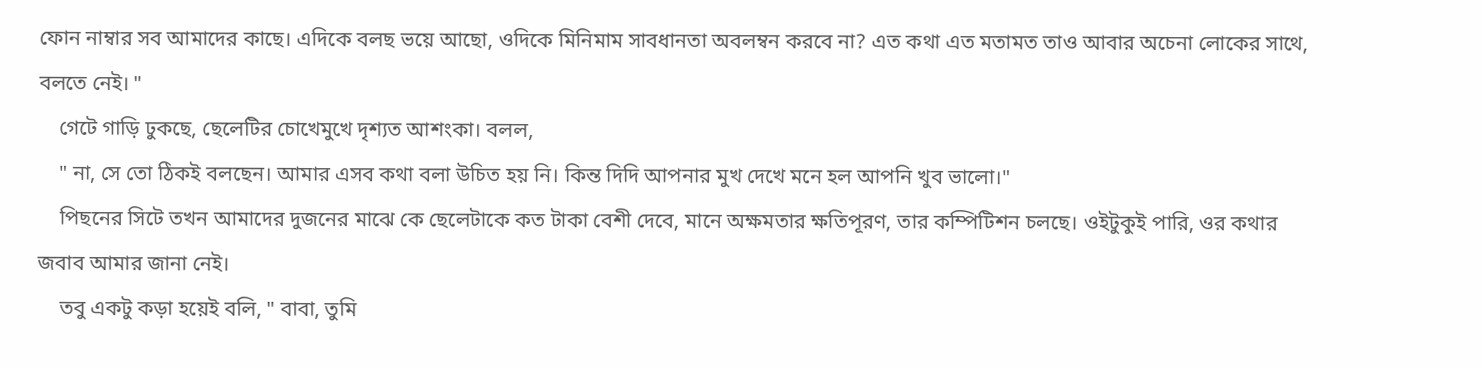ফোন নাম্বার সব আমাদের কাছে। এদিকে বলছ ভয়ে আছো, ওদিকে মিনিমাম সাবধানতা অবলম্বন করবে না? এত কথা এত মতামত তাও আবার অচেনা লোকের সাথে, বলতে নেই। "
    গেটে গাড়ি ঢুকছে, ছেলেটির চোখেমুখে দৃশ‍্যত আশংকা। বলল,
    " না, সে তো ঠিকই বলছেন। আমার এসব কথা বলা উচিত হয় নি। কিন্ত দিদি আপনার মুখ দেখে মনে হল আপনি খুব ভালো।"
    পিছনের সিটে তখন আমাদের দুজনের মাঝে কে ছেলেটাকে কত টাকা বেশী দেবে, মানে অক্ষমতার ক্ষতিপূরণ, তার কম্পিটিশন চলছে। ওইটুকুই পারি, ওর কথার জবাব আমার জানা নেই।
    তবু একটু কড়া হয়েই বলি, " বাবা, তুমি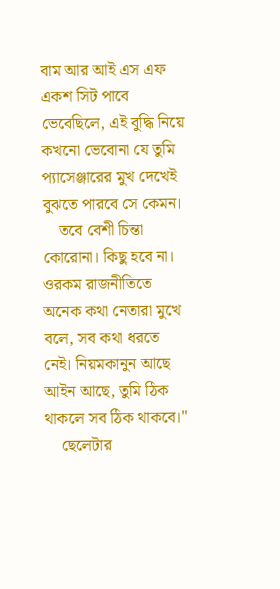বাম আর আই এস এফ একশ সিট পাবে ভেবেছিলে, এই বুদ্ধি নিয়ে কখনো ভেবোনা যে তুমি প‍্যাসেঞ্জারের মুখ দেখেই বুঝতে পারবে সে কেমন।
    তবে বেশী চিন্তা কোরোনা। কিছু হবে না। ওরকম রাজনীতিতে অনেক কথা নেতারা মুখে বলে, সব কথা ধরতে নেই। নিয়মকানুন আছে আইন আছে, তুমি ঠিক থাকলে সব ঠিক থাকবে।"
    ছেলেটার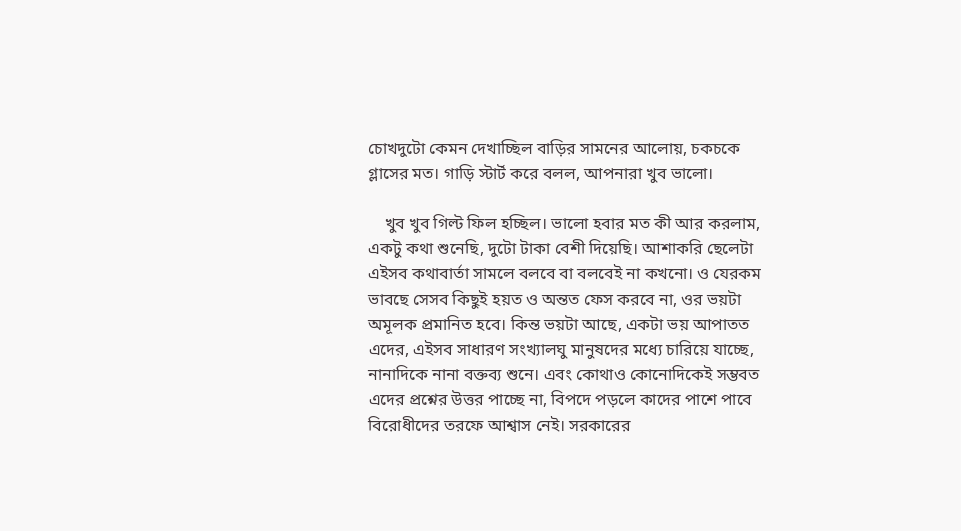চোখদুটো কেমন দেখাচ্ছিল বাড়ির সামনের আলোয়, চকচকে গ্লাসের মত। গাড়ি স্টার্ট করে বলল, আপনারা খুব ভালো।

    খুব খুব গিল্ট ফিল হচ্ছিল। ভালো হবার মত কী আর করলাম, একটু কথা শুনেছি, দুটো টাকা বেশী দিয়েছি। আশাকরি ছেলেটা এইসব কথাবার্তা সামলে বলবে বা বলবেই না কখনো। ও যেরকম ভাবছে সেসব কিছুই হয়ত ও অন্তত ফেস করবে না, ওর ভয়টা অমূলক প্রমানিত হবে। কিন্ত ভয়টা আছে, একটা ভয় আপাতত এদের, এইসব সাধারণ সংখ‍্যালঘু মানুষদের মধ‍্যে চারিয়ে যাচ্ছে, নানাদিকে নানা বক্তব্য শুনে। এবং কোথাও কোনোদিকেই সম্ভবত এদের প্রশ্নের উত্তর পাচ্ছে না, বিপদে পড়লে কাদের পাশে পাবে বিরোধীদের তরফে আশ্বাস নেই। সরকারের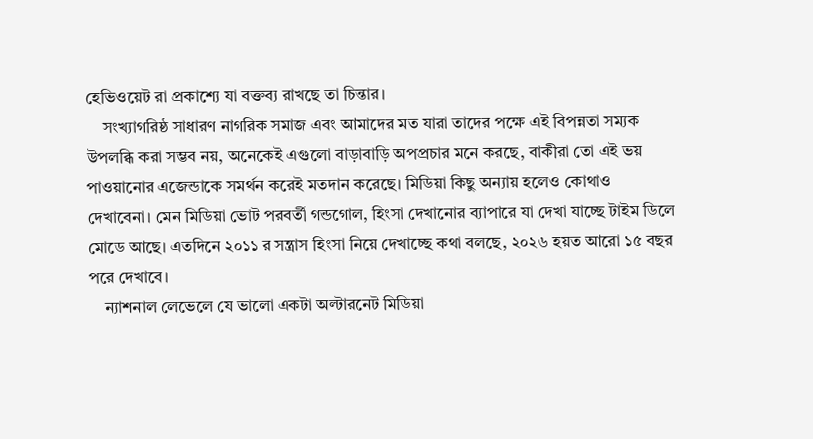হেভিওয়েট রা প্রকাশ‍্যে যা বক্তব‍্য রাখছে তা চিন্তার।
    সংখ‍্যাগরিষ্ঠ সাধারণ নাগরিক সমাজ এবং আমাদের মত যারা তাদের পক্ষে এই বিপন্নতা সম‍্যক উপলব্ধি করা সম্ভব নয়, অনেকেই এগুলো বাড়াবাড়ি অপপ্রচার মনে করছে, বাকীরা তো এই ভয় পাওয়ানোর এজেন্ডাকে সমর্থন করেই মতদান করেছে। মিডিয়া কিছু অন‍্যায় হলেও কোথাও দেখাবেনা। মেন মিডিয়া ভোট পরবর্তী গন্ডগোল, হিংসা দেখানোর ব‍্যাপারে যা দেখা যাচ্ছে টাইম ডিলে মোডে আছে। এতদিনে ২০১১ র সন্ত্রাস হিংসা নিয়ে দেখাচ্ছে কথা বলছে, ২০২৬ হয়ত আরো ১৫ বছর পরে দেখাবে।
    ন‍্যাশনাল লেভেলে যে ভালো একটা অল্টারনেট মিডিয়া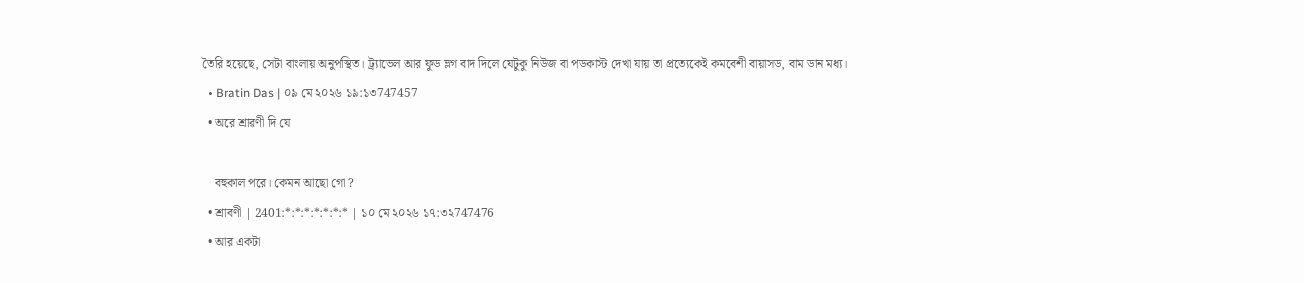তৈরি হয়েছে, সেটা বাংলায় অনুপস্থিত। ট্র‍্যাভেল আর ফুড ভ্লগ বাদ দিলে যেটুকু নিউজ বা পডকাস্ট দেখা যায় তা প্রত‍্যেকেই কমবেশী বায়াসড, বাম ডান মধ‍্য।
  • Bratin Das | ০৯ মে ২০২৬ ১৯:১৩747457
  • অরে শ্রাৱণী দি যে

    বহুকাল পরে। কেমন আছো গো ?
  • শ্রাবণী | 2401:*:*:*:*:*:*:* | ১০ মে ২০২৬ ১৭:৩২747476
  • আর একটা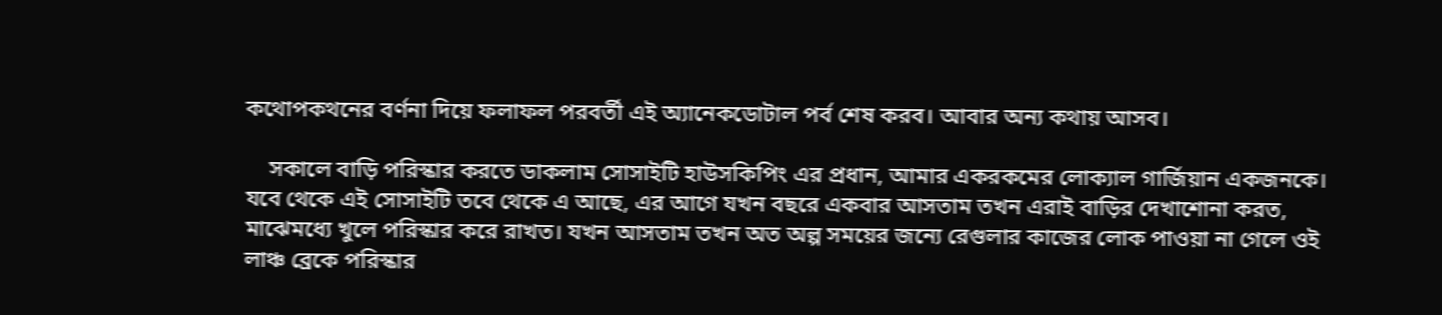কথোপকথনের বর্ণনা দিয়ে ফলাফল পরবর্তী এই অ‍্যানেকডোটাল পর্ব শেষ করব। আবার অন্য কথায় আসব।

    সকালে বাড়ি পরিস্কার করতে ডাকলাম সোসাইটি হাউসকিপিং এর প্রধান, আমার একরকমের লোক‍্যাল গার্জিয়ান একজনকে। যবে থেকে এই সোসাইটি তবে থেকে এ আছে, এর আগে যখন বছরে একবার আসতাম তখন এরাই বাড়ির দেখাশোনা করত, মাঝেমধ্যে খুলে পরিস্কার করে রাখত। যখন আসতাম তখন অত অল্প সময়ের জন‍্যে রেগুলার কাজের লোক পাওয়া না গেলে ওই লাঞ্চ ব্রেকে পরিস্কার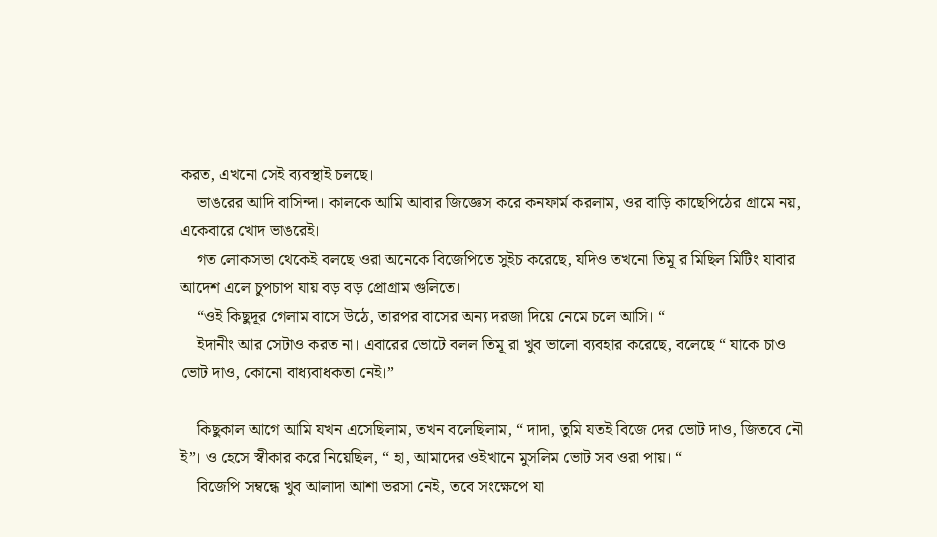করত, এখনো সেই ব‍্যবস্থাই চলছে।
    ভাঙরের আদি বাসিন্দা। কালকে আমি আবার জিজ্ঞেস করে কনফার্ম করলাম, ওর বাড়ি কাছেপিঠের গ্রামে নয়, একেবারে খোদ ভাঙরেই।
    গত লোকসভা থেকেই বলছে ওরা অনেকে বিজেপিতে সুইচ করেছে, যদিও তখনো তিমূ র মিছিল মিটিং যাবার আদেশ এলে চুপচাপ যায় বড় বড় প্রোগ্রাম গুলিতে।
    “ওই কিছুদূর গেলাম বাসে উঠে, তারপর বাসের অন‍্য দরজা দিয়ে নেমে চলে আসি। “
    ইদানীং আর সেটাও করত না। এবারের ভোটে বলল তিমূ রা খুব ভালো ব‍্যবহার করেছে, বলেছে “ যাকে চাও ভোট দাও, কোনো বাধ‍্যবাধকতা নেই।”

    কিছুকাল আগে আমি যখন এসেছিলাম, তখন বলেছিলাম, “ দাদা, তুমি যতই বিজে দের ভোট দাও, জিতবে নৌ ই”। ও হেসে স্বীকার করে নিয়েছিল, “ হা, আমাদের ওইখানে মুসলিম ভোট সব ওরা পায়। “
    বিজেপি সম্বন্ধে খুব আলাদা আশা ভরসা নেই, তবে সংক্ষেপে যা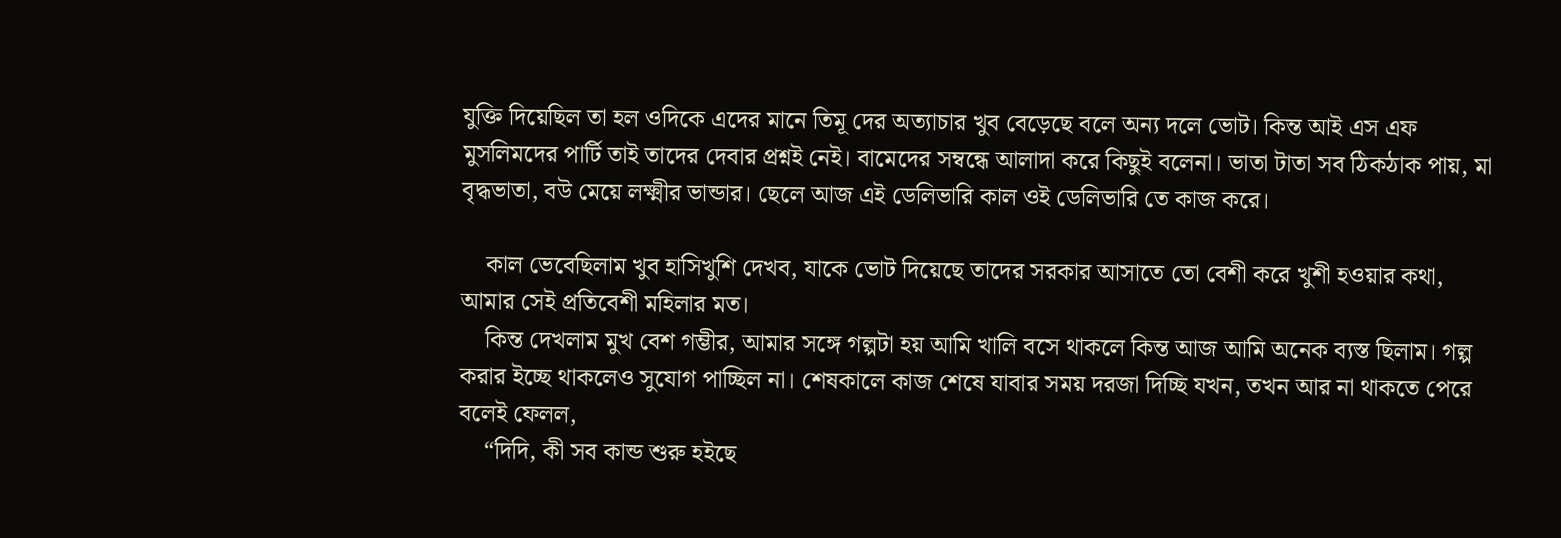যুক্তি দিয়েছিল তা হল ওদিকে এদের মানে তিমূ দের অত‍্যাচার খুব বেড়েছে বলে অন‍্য দলে ভোট। কিন্ত আই এস এফ মুসলিমদের পার্টি তাই তাদের দেবার প্রশ্নই নেই। বামেদের সম্বন্ধে আলাদা করে কিছুই বলেনা। ভাতা টাতা সব ঠিকঠাক পায়, মা বৃদ্ধভাতা, বউ মেয়ে লক্ষ্মীর ভান্ডার। ছেলে আজ এই ডেলিভারি কাল ওই ডেলিভারি তে কাজ করে।

    কাল ভেবেছিলাম খুব হাসিখুশি দেখব, যাকে ভোট দিয়েছে তাদের সরকার আসাতে তো বেশী করে খুশী হওয়ার কথা, আমার সেই প্রতিবেশী মহিলার মত।
    কিন্ত দেখলাম মুখ বেশ গম্ভীর, আমার সঙ্গে গল্পটা হয় আমি খালি বসে থাকলে কিন্ত আজ আমি অনেক ব‍্যস্ত ছিলাম। গল্প করার ইচ্ছে থাকলেও সুযোগ পাচ্ছিল না। শেষকালে কাজ শেষে যাবার সময় দরজা দিচ্ছি যখন, তখন আর না থাকতে পেরে বলেই ফেলল,
    “দিদি, কী সব কান্ড শুরু হইছে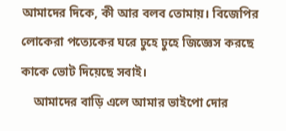আমাদের দিকে, কী আর বলব তোমায়। বিজেপির লোকেরা পত‍্যেকের ঘরে ঢুহে ঢুহে জিজ্ঞেস করছে কাকে ভোট দিয়েছে সবাই।
    আমাদের বাড়ি এলে আমার ভাইপো দোর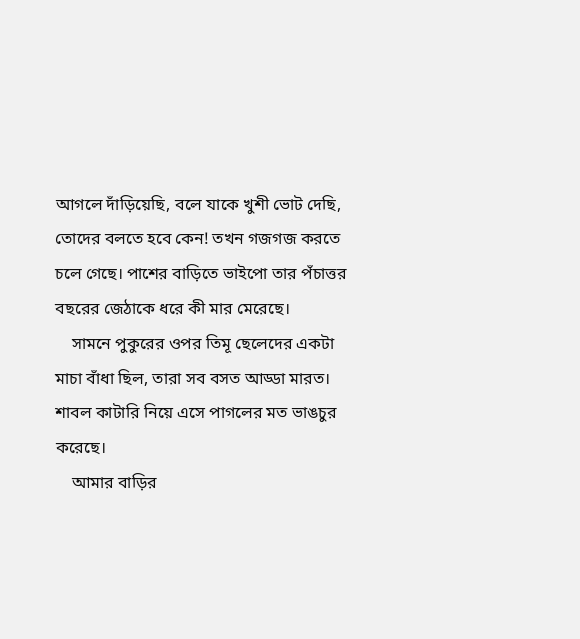আগলে দাঁড়িয়েছি, বলে যাকে খুশী ভোট দেছি, তোদের বলতে হবে কেন! তখন গজগজ করতে চলে গেছে। পাশের বাড়িতে ভাইপো তার পঁচাত্তর বছরের জেঠাকে ধরে কী মার মেরেছে।
    সামনে পুকুরের ওপর তিমূ ছেলেদের একটা মাচা বাঁধা ছিল, তারা সব বসত আড্ডা মারত। শাবল কাটারি নিয়ে এসে পাগলের মত ভাঙচুর করেছে।
    আমার বাড়ির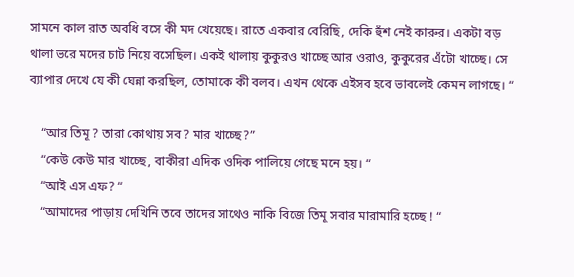সামনে কাল রাত অবধি বসে কী মদ খেয়েছে। রাতে একবার বেরিছি, দেকি হুঁশ নেই কারুর। একটা বড় থালা ভরে মদের চাট নিয়ে বসেছিল। একই থালায় কুকুরও খাচ্ছে আর ওরাও, কুকুরের এঁটো খাচ্ছে। সে ব‍্যাপার দেখে যে কী ঘেন্না করছিল, তোমাকে কী বলব। এখন থেকে এইসব হবে ভাবলেই কেমন লাগছে। “

    “আর তিমূ ? তারা কোথায় সব? মার খাচ্ছে?”
    “কেউ কেউ মার খাচ্ছে, বাকীরা এদিক ওদিক পালিয়ে গেছে মনে হয়। “
    “আই এস এফ? “
    “আমাদের পাড়ায় দেখিনি তবে তাদের সাথেও নাকি বিজে তিমূ সবার মারামারি হচ্ছে ! “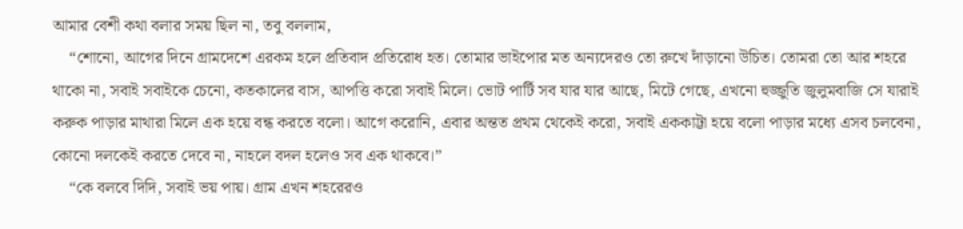আমার বেশী কথা বলার সময় ছিল না, তবু বললাম,
    “শোনো, আগের দিনে গ্রামদেশে এরকম হলে প্রতিবাদ প্রতিরোধ হত। তোমার ভাইপোর মত অন‍্যদেরও তো রুখে দাঁড়ানো উচিত। তোমরা তো আর শহরে থাকো না, সবাই সবাইকে চেনো, কতকালের বাস, আপত্তি করো সবাই মিলে। ভোট পার্টি সব যার যার আছে, মিটে গেছে, এখনো হুজ্জুতি জুলুমবাজি সে যারাই করুক পাড়ার মাথারা মিলে এক হয়ে বন্ধ করতে বলো। আগে করোনি, এবার অন্তত প্রথম থেকেই করো, সবাই এককাট্টা হয়ে বলো পাড়ার মধ‍্যে এসব চলবেনা, কোনো দলকেই করতে দেবে না, নাহলে বদল হলেও সব এক থাকবে।”
    “কে বলবে দিদি, সবাই ভয় পায়। গ্রাম এখন শহরেরও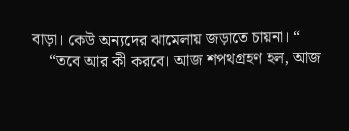বাড়া। কেউ অন্যদের ঝামেলায় জড়াতে চায়না। “
    “তবে আর কী করবে। আজ শপথগ্রহণ হল, আজ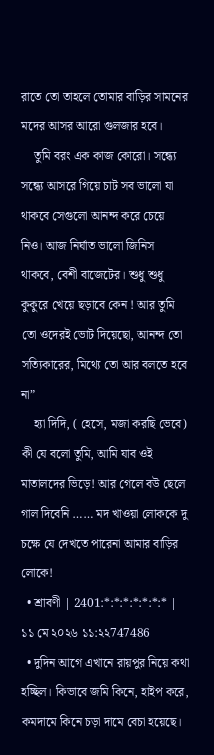রাতে তো তাহলে তোমার বাড়ির সামনের মদের আসর আরো গুলজার হবে।
    তুমি বরং এক কাজ কোরো। সন্ধ‍্যে সন্ধ‍্যে আসরে গিয়ে চাট সব ভালো যা থাকবে সেগুলো আনন্দ করে চেয়ে নিও। আজ নির্ঘাত ভালো জিনিস থাকবে, বেশী বাজেটের। শুধু শুধু কুকুরে খেয়ে ছড়াবে কেন ! আর তুমি তো ওদেরই ভোট দিয়েছো, আনন্দ তো সত‍্যিকারের, মিথ‍্যে তো আর বলতে হবে না”
    হ‍্যা দিদি, ( হেসে, মজা করছি ভেবে) কী যে বলো তুমি, আমি যাব ওই মাতালদের ভিড়ে! আর গেলে বউ ছেলে গাল দিবেনি …… মদ খাওয়া লোককে দু চক্ষে যে দেখতে পারেনা আমার বাড়ির লোকে!
  • শ্রাবণী | 2401:*:*:*:*:*:*:* | ১১ মে ২০২৬ ১১:২২747486
  • দুদিন আগে এখানে রায়পুর নিয়ে কথা হচ্ছিল। কিভাবে জমি কিনে, হাইপ করে, কমদামে কিনে চড়া দামে বেচা হয়েছে।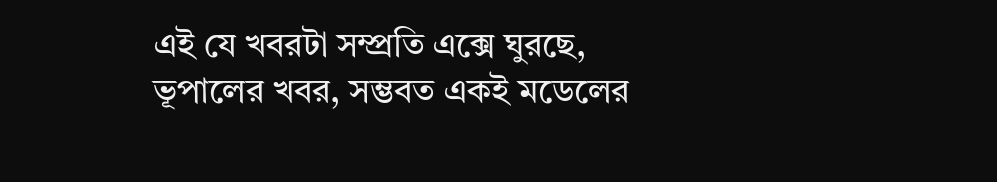এই যে খবরটা সম্প্রতি এক্সে ঘুরছে, ভূপালের খবর, সম্ভবত একই মডেলের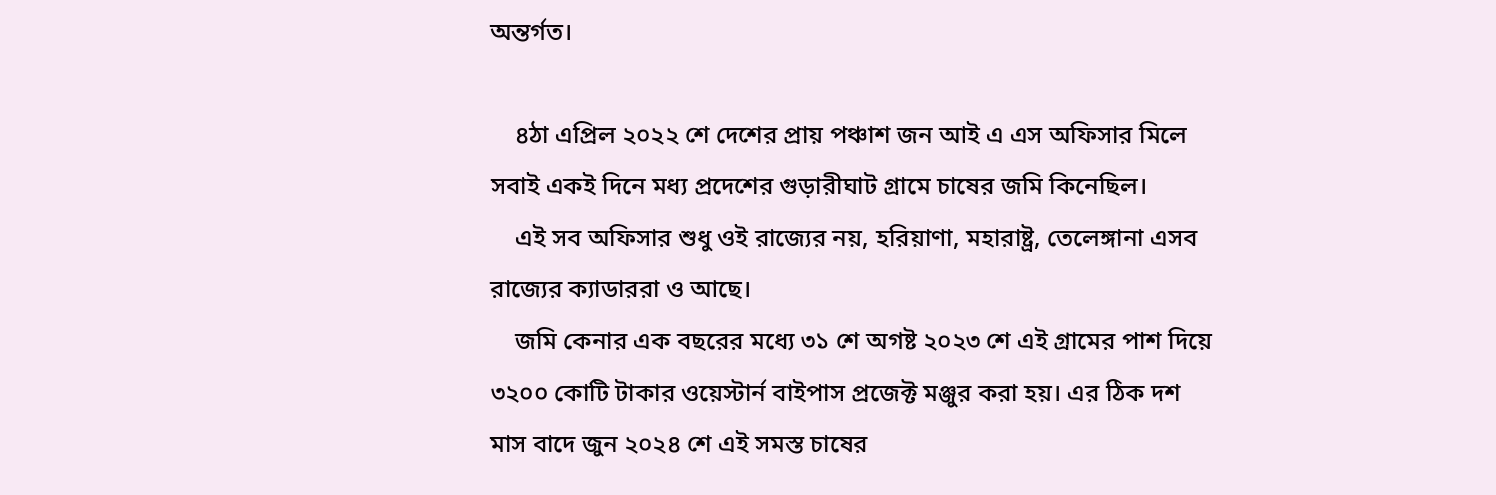অন্তর্গত।

    ৪ঠা এপ্রিল ২০২২ শে দেশের প্রায় পঞ্চাশ জন আই এ এস অফিসার মিলে সবাই একই দিনে মধ‍্য প্রদেশের গুড়ারীঘাট গ্রামে চাষের জমি কিনেছিল।
    এই সব অফিসার শুধু ওই রাজ্যের নয়, হরিয়াণা, মহারাষ্ট্র, তেলেঙ্গানা এসব রাজ‍্যের ক‍্যাডাররা ও আছে।
    জমি কেনার এক বছরের মধ্যে ৩১ শে অগষ্ট ২০২৩ শে এই গ্রামের পাশ দিয়ে ৩২০০ কোটি টাকার ওয়েস্টার্ন বাইপাস প্রজেক্ট মঞ্জুর করা হয়। এর ঠিক দশ মাস বাদে জুন ২০২৪ শে এই সমস্ত চাষের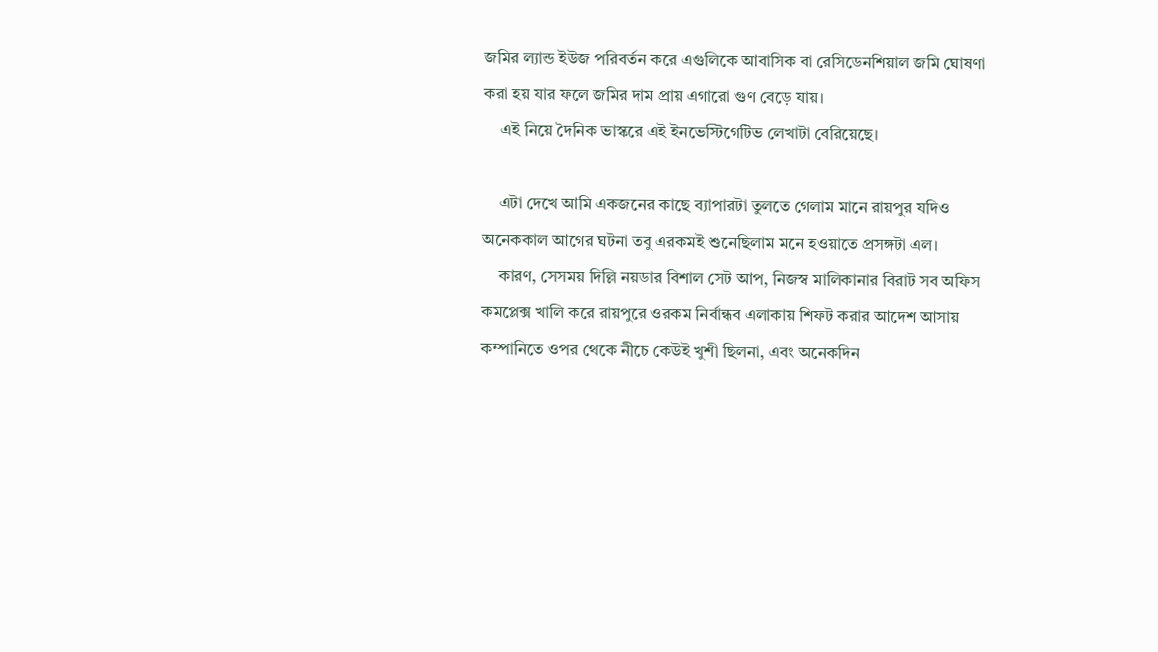জমির ল‍্যান্ড ইউজ পরিবর্তন করে এগুলিকে আবাসিক বা রেসিডেনশিয়াল জমি ঘোষণা করা হয় যার ফলে জমির দাম প্রায় এগারো গুণ বেড়ে যায়।
    এই নিয়ে দৈনিক ভাস্করে এই ইনভেস্টিগেটিভ লেখাটা বেরিয়েছে।

    এটা দেখে আমি একজনের কাছে ব‍্যাপারটা তুলতে গেলাম মানে রায়পুর যদিও অনেককাল আগের ঘটনা তবু এরকমই শুনেছিলাম মনে হওয়াতে প্রসঙ্গটা এল।
    কারণ, সেসময় দিল্লি নয়ডার বিশাল সেট আপ, নিজস্ব মালিকানার বিরাট সব অফিস কমপ্লেক্স খালি করে রায়পুরে ওরকম নির্বান্ধব এলাকায় শিফট করার আদেশ আসায় কম্পানিতে ওপর থেকে নীচে কেউই খুশী ছিলনা, এবং অনেকদিন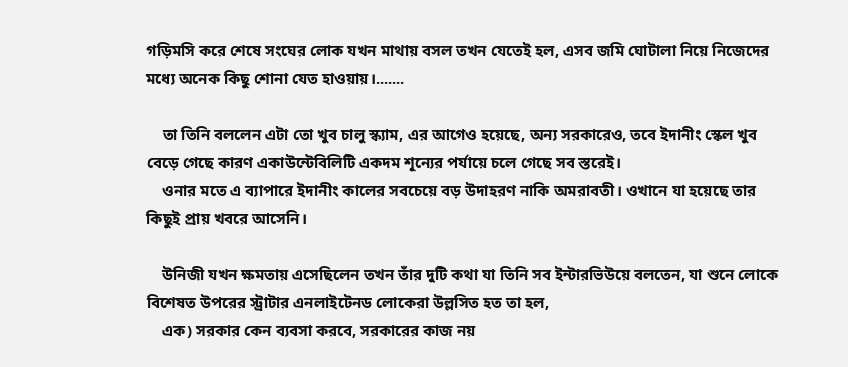গড়িমসি করে শেষে সংঘের লোক যখন মাথায় বসল তখন যেতেই হল, এসব জমি ঘোটালা নিয়ে নিজেদের মধ‍্যে অনেক কিছু শোনা যেত হাওয়ায়।.......

    তা তিনি বললেন এটা তো খুব চালু স্ক‍্যাম, এর আগেও হয়েছে, অন‍্য সরকারেও, তবে ইদানীং স্কেল খুব বেড়ে গেছে কারণ একাউন্টেবিলিটি একদম শূন্যের পর্যায়ে চলে গেছে সব স্তরেই।
    ওনার মতে এ ব‍্যাপারে ইদানীং কালের সবচেয়ে বড় উদাহরণ নাকি অমরাবতী। ওখানে যা হয়েছে তার কিছুই প্রায় খবরে আসেনি।

    উনিজী যখন ক্ষমতায় এসেছিলেন তখন তাঁর দুটি কথা যা তিনি সব ইন্টারভিউয়ে বলতেন, যা শুনে লোকে বিশেষত উপরের স্ট্রাটার এনলাইটেনড লোকেরা উল্লসিত হত তা হল,
    এক) সরকার কেন ব্যবসা করবে, সরকারের কাজ নয়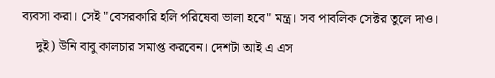ব্যবসা করা। সেই "বেসরকারি হলি পরিষেবা ভালা হবে" মন্ত্র। সব পাবলিক সেক্টর তুলে দাও।
    দুই) উনি বাবু কালচার সমাপ্ত করবেন। দেশটা আই এ এস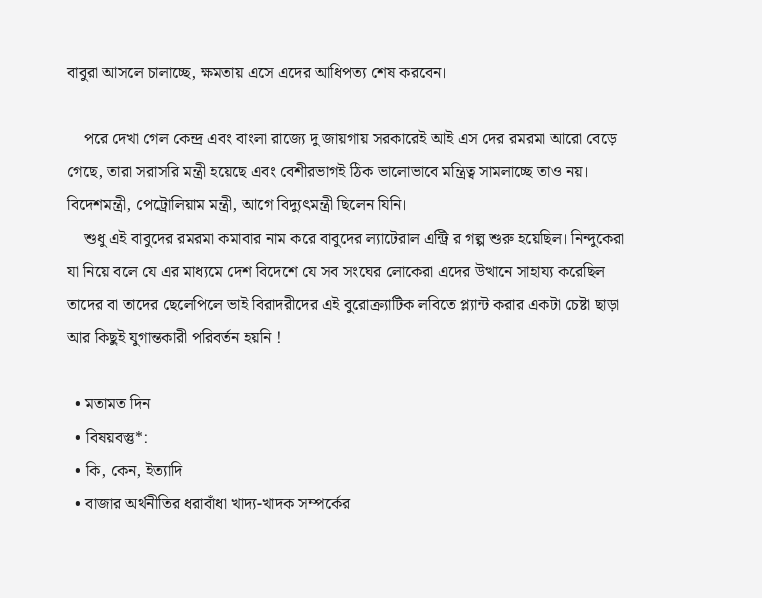বাবুরা আসলে চালাচ্ছে, ক্ষমতায় এসে এদের আধিপত‍্য শেষ করবেন।

    পরে দেখা গেল কেন্দ্র এবং বাংলা রাজ‍্যে দু জায়গায় সরকারেই আই এস দের রমরমা আরো বেড়ে গেছে, তারা সরাসরি মন্ত্রী হয়েছে এবং বেশীরভাগই ঠিক ভালোভাবে মন্ত্রিত্ব সামলাচ্ছে তাও নয়। বিদেশমন্ত্রী, পেট্রোলিয়াম মন্ত্রী, আগে বিদ্যুৎমন্ত্রী ছিলেন যিনি।
    শুধু এই বাবুদের রমরমা কমাবার নাম করে বাবুদের ল্যাটেরাল এন্ট্রি র গল্প শুরু হয়েছিল। নিন্দুকেরা যা নিয়ে বলে যে এর মাধ‍্যমে দেশ বিদেশে যে সব সংঘের লোকেরা এদের উত্থানে সাহায্য করেছিল তাদের বা তাদের ছেলেপিলে ভাই বিরাদরীদের এই বুরোক্র‍্যাটিক লবিতে প্ল‍্যান্ট করার একটা চেষ্টা ছাড়া আর কিছুই যুগান্তকারী পরিবর্তন হয়নি !

  • মতামত দিন
  • বিষয়বস্তু*:
  • কি, কেন, ইত্যাদি
  • বাজার অর্থনীতির ধরাবাঁধা খাদ্য-খাদক সম্পর্কের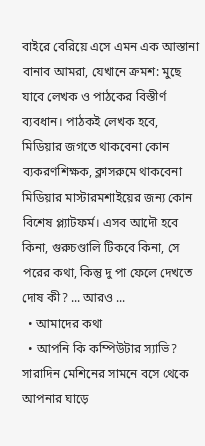বাইরে বেরিয়ে এসে এমন এক আস্তানা বানাব আমরা, যেখানে ক্রমশ: মুছে যাবে লেখক ও পাঠকের বিস্তীর্ণ ব্যবধান। পাঠকই লেখক হবে, মিডিয়ার জগতে থাকবেনা কোন ব্যকরণশিক্ষক, ক্লাসরুমে থাকবেনা মিডিয়ার মাস্টারমশাইয়ের জন্য কোন বিশেষ প্ল্যাটফর্ম। এসব আদৌ হবে কিনা, গুরুচণ্ডালি টিকবে কিনা, সে পরের কথা, কিন্তু দু পা ফেলে দেখতে দোষ কী? ... আরও ...
  • আমাদের কথা
  • আপনি কি কম্পিউটার স্যাভি? সারাদিন মেশিনের সামনে বসে থেকে আপনার ঘাড়ে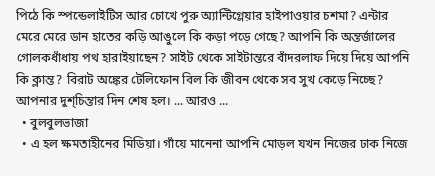পিঠে কি স্পন্ডেলাইটিস আর চোখে পুরু অ্যান্টিগ্লেয়ার হাইপাওয়ার চশমা? এন্টার মেরে মেরে ডান হাতের কড়ি আঙুলে কি কড়া পড়ে গেছে? আপনি কি অন্তর্জালের গোলকধাঁধায় পথ হারাইয়াছেন? সাইট থেকে সাইটান্তরে বাঁদরলাফ দিয়ে দিয়ে আপনি কি ক্লান্ত? বিরাট অঙ্কের টেলিফোন বিল কি জীবন থেকে সব সুখ কেড়ে নিচ্ছে? আপনার দুশ্‌চিন্তার দিন শেষ হল। ... আরও ...
  • বুলবুলভাজা
  • এ হল ক্ষমতাহীনের মিডিয়া। গাঁয়ে মানেনা আপনি মোড়ল যখন নিজের ঢাক নিজে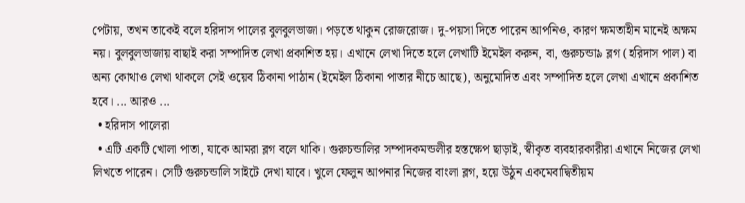পেটায়, তখন তাকেই বলে হরিদাস পালের বুলবুলভাজা। পড়তে থাকুন রোজরোজ। দু-পয়সা দিতে পারেন আপনিও, কারণ ক্ষমতাহীন মানেই অক্ষম নয়। বুলবুলভাজায় বাছাই করা সম্পাদিত লেখা প্রকাশিত হয়। এখানে লেখা দিতে হলে লেখাটি ইমেইল করুন, বা, গুরুচন্ডা৯ ব্লগ (হরিদাস পাল) বা অন্য কোথাও লেখা থাকলে সেই ওয়েব ঠিকানা পাঠান (ইমেইল ঠিকানা পাতার নীচে আছে), অনুমোদিত এবং সম্পাদিত হলে লেখা এখানে প্রকাশিত হবে। ... আরও ...
  • হরিদাস পালেরা
  • এটি একটি খোলা পাতা, যাকে আমরা ব্লগ বলে থাকি। গুরুচন্ডালির সম্পাদকমন্ডলীর হস্তক্ষেপ ছাড়াই, স্বীকৃত ব্যবহারকারীরা এখানে নিজের লেখা লিখতে পারেন। সেটি গুরুচন্ডালি সাইটে দেখা যাবে। খুলে ফেলুন আপনার নিজের বাংলা ব্লগ, হয়ে উঠুন একমেবাদ্বিতীয়ম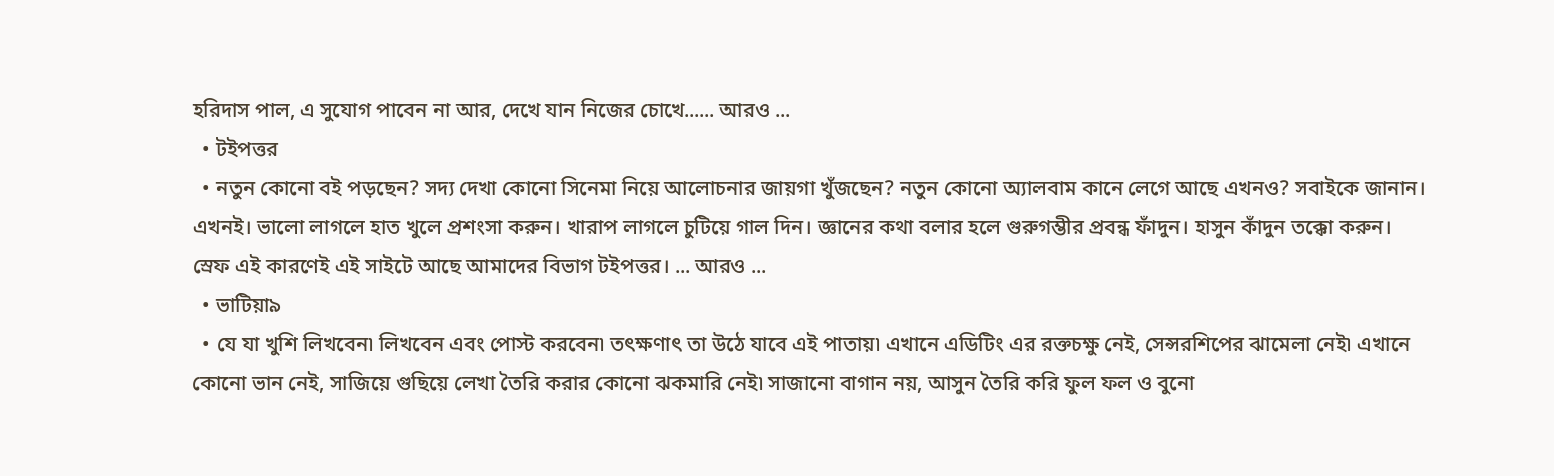হরিদাস পাল, এ সুযোগ পাবেন না আর, দেখে যান নিজের চোখে...... আরও ...
  • টইপত্তর
  • নতুন কোনো বই পড়ছেন? সদ্য দেখা কোনো সিনেমা নিয়ে আলোচনার জায়গা খুঁজছেন? নতুন কোনো অ্যালবাম কানে লেগে আছে এখনও? সবাইকে জানান। এখনই। ভালো লাগলে হাত খুলে প্রশংসা করুন। খারাপ লাগলে চুটিয়ে গাল দিন। জ্ঞানের কথা বলার হলে গুরুগম্ভীর প্রবন্ধ ফাঁদুন। হাসুন কাঁদুন তক্কো করুন। স্রেফ এই কারণেই এই সাইটে আছে আমাদের বিভাগ টইপত্তর। ... আরও ...
  • ভাটিয়া৯
  • যে যা খুশি লিখবেন৷ লিখবেন এবং পোস্ট করবেন৷ তৎক্ষণাৎ তা উঠে যাবে এই পাতায়৷ এখানে এডিটিং এর রক্তচক্ষু নেই, সেন্সরশিপের ঝামেলা নেই৷ এখানে কোনো ভান নেই, সাজিয়ে গুছিয়ে লেখা তৈরি করার কোনো ঝকমারি নেই৷ সাজানো বাগান নয়, আসুন তৈরি করি ফুল ফল ও বুনো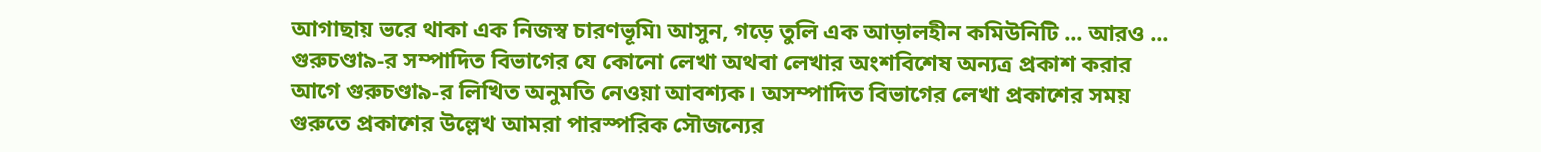আগাছায় ভরে থাকা এক নিজস্ব চারণভূমি৷ আসুন, গড়ে তুলি এক আড়ালহীন কমিউনিটি ... আরও ...
গুরুচণ্ডা৯-র সম্পাদিত বিভাগের যে কোনো লেখা অথবা লেখার অংশবিশেষ অন্যত্র প্রকাশ করার আগে গুরুচণ্ডা৯-র লিখিত অনুমতি নেওয়া আবশ্যক। অসম্পাদিত বিভাগের লেখা প্রকাশের সময় গুরুতে প্রকাশের উল্লেখ আমরা পারস্পরিক সৌজন্যের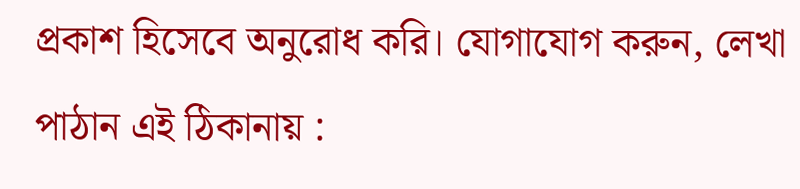প্রকাশ হিসেবে অনুরোধ করি। যোগাযোগ করুন, লেখা পাঠান এই ঠিকানায় :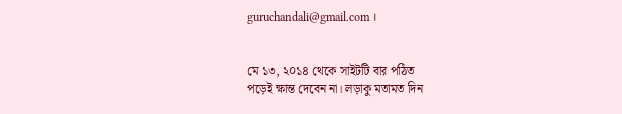guruchandali@gmail.com ।


মে ১৩, ২০১৪ থেকে সাইটটি বার পঠিত
পড়েই ক্ষান্ত দেবেন না। লড়াকু মতামত দিন